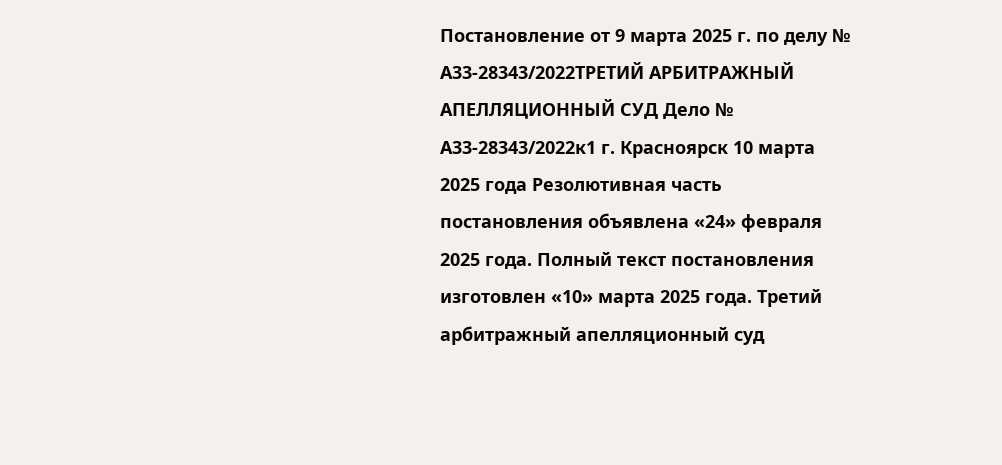Постановление от 9 марта 2025 г. по делу № А33-28343/2022ТРЕТИЙ АРБИТРАЖНЫЙ АПЕЛЛЯЦИОННЫЙ СУД Дело № А33-28343/2022к1 г. Красноярск 10 марта 2025 года Резолютивная часть постановления объявлена «24» февраля 2025 года. Полный текст постановления изготовлен «10» марта 2025 года. Третий арбитражный апелляционный суд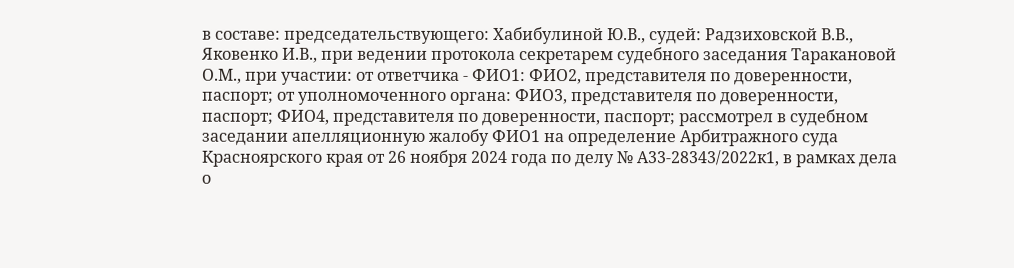в составе: председательствующего: Хабибулиной Ю.В., судей: Радзиховской В.В., Яковенко И.В., при ведении протокола секретарем судебного заседания Таракановой О.М., при участии: от ответчика - ФИО1: ФИО2, представителя по доверенности, паспорт; от уполномоченного органа: ФИО3, представителя по доверенности, паспорт; ФИО4, представителя по доверенности, паспорт; рассмотрел в судебном заседании апелляционную жалобу ФИО1 на определение Арбитражного суда Красноярского края от 26 ноября 2024 года по делу № А33-28343/2022к1, в рамках дела о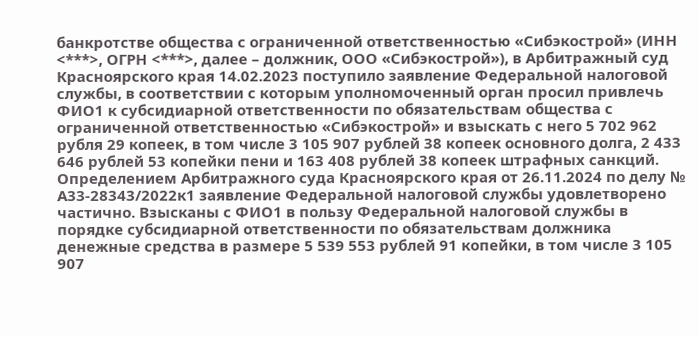банкротстве общества с ограниченной ответственностью «Сибэкострой» (ИНН <***>, ОГРН <***>, далее – должник, ООО «Сибэкострой»), в Арбитражный суд Красноярского края 14.02.2023 поступило заявление Федеральной налоговой службы, в соответствии с которым уполномоченный орган просил привлечь ФИО1 к субсидиарной ответственности по обязательствам общества с ограниченной ответственностью «Сибэкострой» и взыскать с него 5 702 962 рубля 29 копеек, в том числе 3 105 907 рублей 38 копеек основного долга, 2 433 646 рублей 53 копейки пени и 163 408 рублей 38 копеек штрафных санкций. Определением Арбитражного суда Красноярского края от 26.11.2024 по делу № А33-28343/2022к1 заявление Федеральной налоговой службы удовлетворено частично. Взысканы с ФИО1 в пользу Федеральной налоговой службы в порядке субсидиарной ответственности по обязательствам должника денежные средства в размере 5 539 553 рублей 91 копейки, в том числе 3 105 907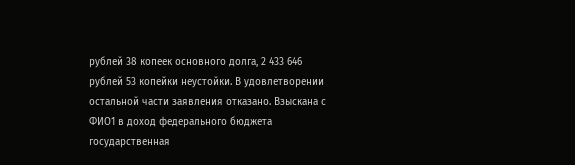рублей 38 копеек основного долга, 2 433 646 рублей 53 копейки неустойки. В удовлетворении остальной части заявления отказано. Взыскана с ФИО1 в доход федерального бюджета государственная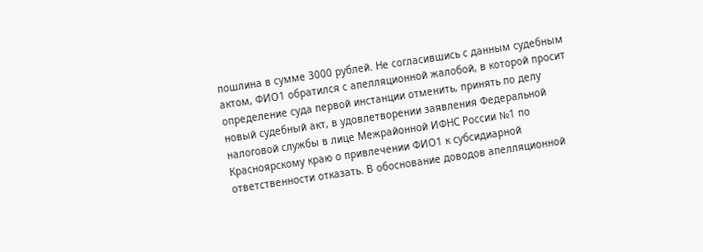пошлина в сумме 3000 рублей. Не согласившись с данным судебным актом, ФИО1 обратился с апелляционной жалобой, в которой просит определение суда первой инстанции отменить, принять по делу новый судебный акт, в удовлетворении заявления Федеральной налоговой службы в лице Межрайонной ИФНС России №1 по Красноярскому краю о привлечении ФИО1 к субсидиарной ответственности отказать. В обоснование доводов апелляционной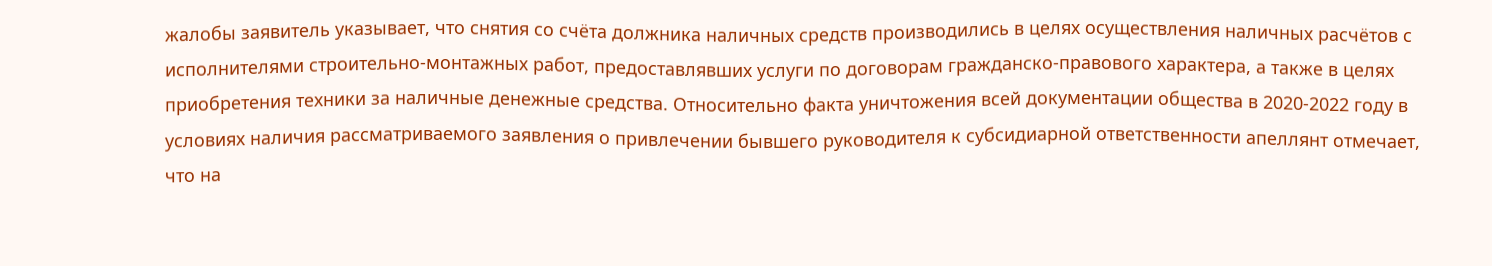жалобы заявитель указывает, что снятия со счёта должника наличных средств производились в целях осуществления наличных расчётов с исполнителями строительно-монтажных работ, предоставлявших услуги по договорам гражданско-правового характера, а также в целях приобретения техники за наличные денежные средства. Относительно факта уничтожения всей документации общества в 2020-2022 году в условиях наличия рассматриваемого заявления о привлечении бывшего руководителя к субсидиарной ответственности апеллянт отмечает, что на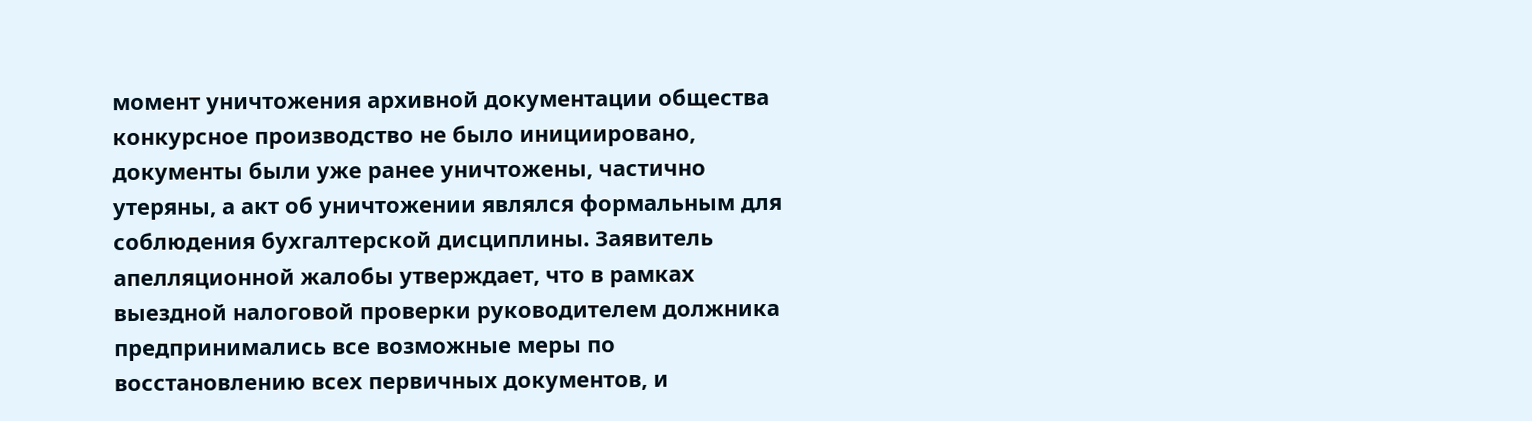момент уничтожения архивной документации общества конкурсное производство не было инициировано, документы были уже ранее уничтожены, частично утеряны, а акт об уничтожении являлся формальным для соблюдения бухгалтерской дисциплины. Заявитель апелляционной жалобы утверждает, что в рамках выездной налоговой проверки руководителем должника предпринимались все возможные меры по восстановлению всех первичных документов, и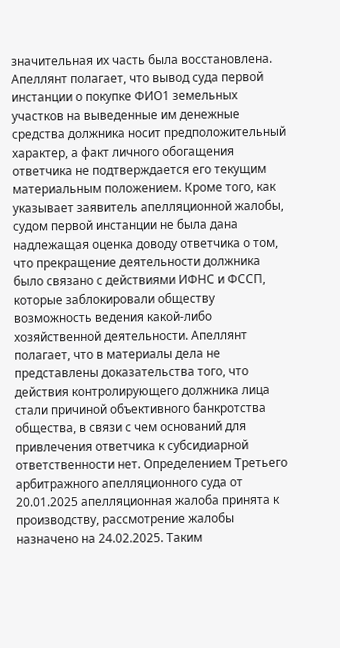значительная их часть была восстановлена. Апеллянт полагает, что вывод суда первой инстанции о покупке ФИО1 земельных участков на выведенные им денежные средства должника носит предположительный характер, а факт личного обогащения ответчика не подтверждается его текущим материальным положением. Кроме того, как указывает заявитель апелляционной жалобы, судом первой инстанции не была дана надлежащая оценка доводу ответчика о том, что прекращение деятельности должника было связано с действиями ИФНС и ФССП, которые заблокировали обществу возможность ведения какой-либо хозяйственной деятельности. Апеллянт полагает, что в материалы дела не представлены доказательства того, что действия контролирующего должника лица стали причиной объективного банкротства общества, в связи с чем оснований для привлечения ответчика к субсидиарной ответственности нет. Определением Третьего арбитражного апелляционного суда от 20.01.2025 апелляционная жалоба принята к производству, рассмотрение жалобы назначено на 24.02.2025. Таким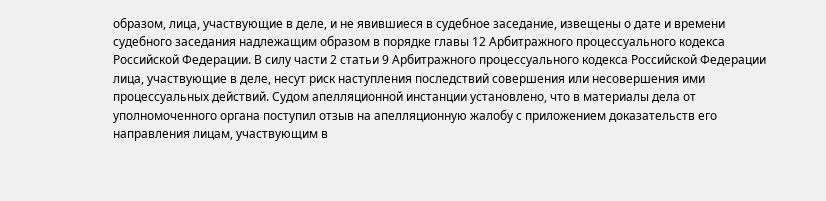образом, лица, участвующие в деле, и не явившиеся в судебное заседание, извещены о дате и времени судебного заседания надлежащим образом в порядке главы 12 Арбитражного процессуального кодекса Российской Федерации. В силу части 2 статьи 9 Арбитражного процессуального кодекса Российской Федерации лица, участвующие в деле, несут риск наступления последствий совершения или несовершения ими процессуальных действий. Судом апелляционной инстанции установлено, что в материалы дела от уполномоченного органа поступил отзыв на апелляционную жалобу с приложением доказательств его направления лицам, участвующим в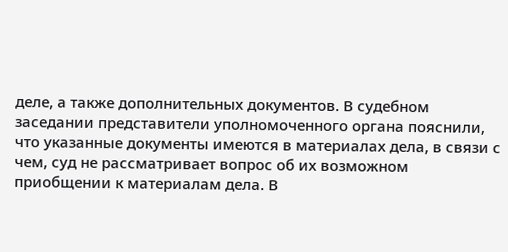деле, а также дополнительных документов. В судебном заседании представители уполномоченного органа пояснили, что указанные документы имеются в материалах дела, в связи с чем, суд не рассматривает вопрос об их возможном приобщении к материалам дела. В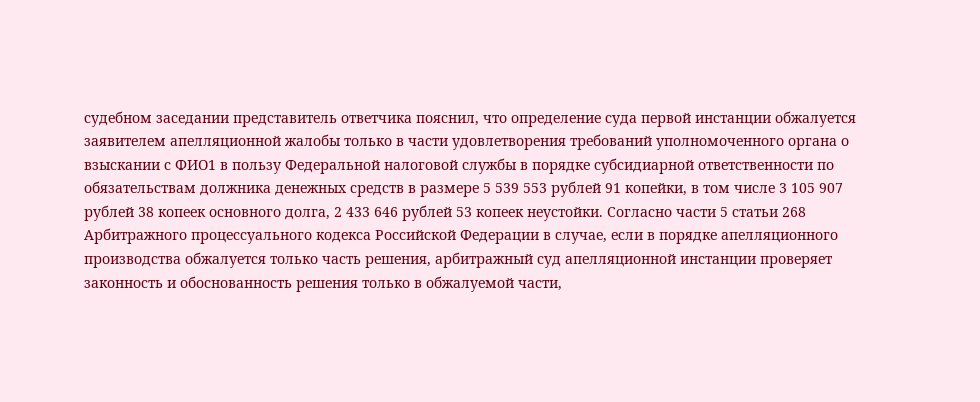судебном заседании представитель ответчика пояснил, что определение суда первой инстанции обжалуется заявителем апелляционной жалобы только в части удовлетворения требований уполномоченного органа о взыскании с ФИО1 в пользу Федеральной налоговой службы в порядке субсидиарной ответственности по обязательствам должника денежных средств в размере 5 539 553 рублей 91 копейки, в том числе 3 105 907 рублей 38 копеек основного долга, 2 433 646 рублей 53 копеек неустойки. Согласно части 5 статьи 268 Арбитражного процессуального кодекса Российской Федерации в случае, если в порядке апелляционного производства обжалуется только часть решения, арбитражный суд апелляционной инстанции проверяет законность и обоснованность решения только в обжалуемой части,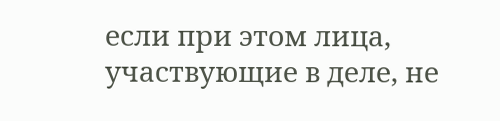если при этом лица, участвующие в деле, не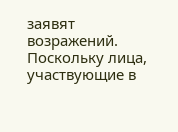заявят возражений. Поскольку лица, участвующие в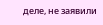деле, не заявили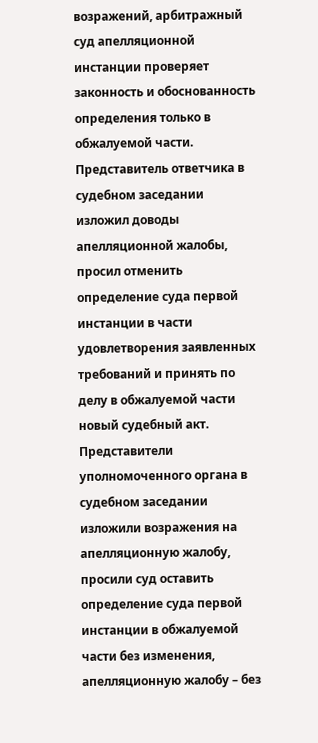возражений, арбитражный суд апелляционной инстанции проверяет законность и обоснованность определения только в обжалуемой части. Представитель ответчика в судебном заседании изложил доводы апелляционной жалобы, просил отменить определение суда первой инстанции в части удовлетворения заявленных требований и принять по делу в обжалуемой части новый судебный акт. Представители уполномоченного органа в судебном заседании изложили возражения на апелляционную жалобу, просили суд оставить определение суда первой инстанции в обжалуемой части без изменения, апелляционную жалобу – без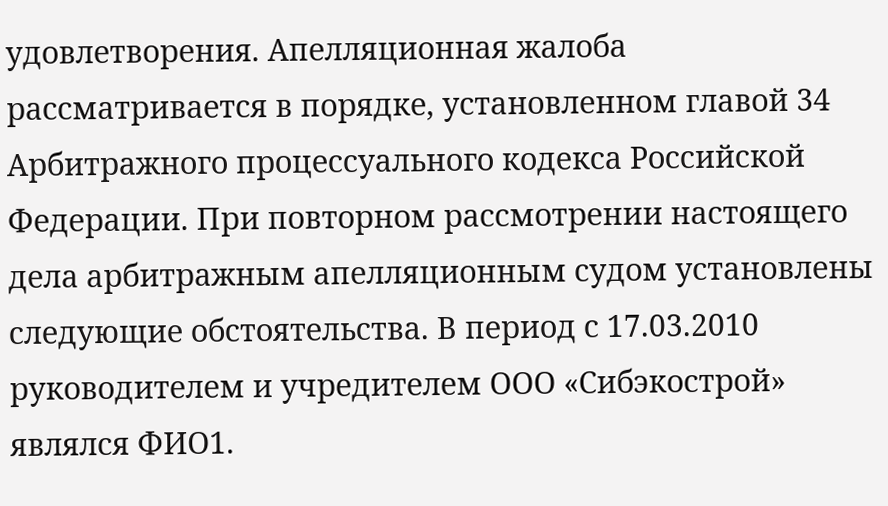удовлетворения. Апелляционная жалоба рассматривается в порядке, установленном главой 34 Арбитражного процессуального кодекса Российской Федерации. При повторном рассмотрении настоящего дела арбитражным апелляционным судом установлены следующие обстоятельства. В период с 17.03.2010 руководителем и учредителем ООО «Сибэкострой» являлся ФИО1.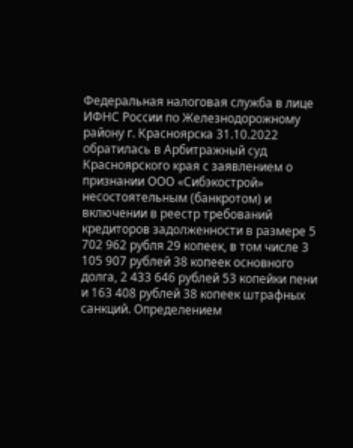Федеральная налоговая служба в лице ИФНС России по Железнодорожному району г. Красноярска 31.10.2022 обратилась в Арбитражный суд Красноярского края с заявлением о признании ООО «Сибэкострой» несостоятельным (банкротом) и включении в реестр требований кредиторов задолженности в размере 5 702 962 рубля 29 копеек, в том числе 3 105 907 рублей 38 копеек основного долга, 2 433 646 рублей 53 копейки пени и 163 408 рублей 38 копеек штрафных санкций. Определением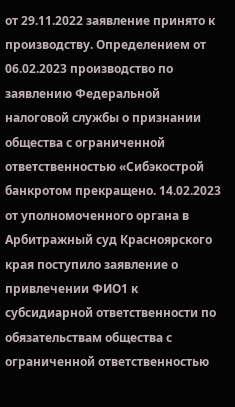от 29.11.2022 заявление принято к производству. Определением от 06.02.2023 производство по заявлению Федеральной налоговой службы о признании общества с ограниченной ответственностью «Сибэкострой банкротом прекращено. 14.02.2023 от уполномоченного органа в Арбитражный суд Красноярского края поступило заявление о привлечении ФИО1 к субсидиарной ответственности по обязательствам общества с ограниченной ответственностью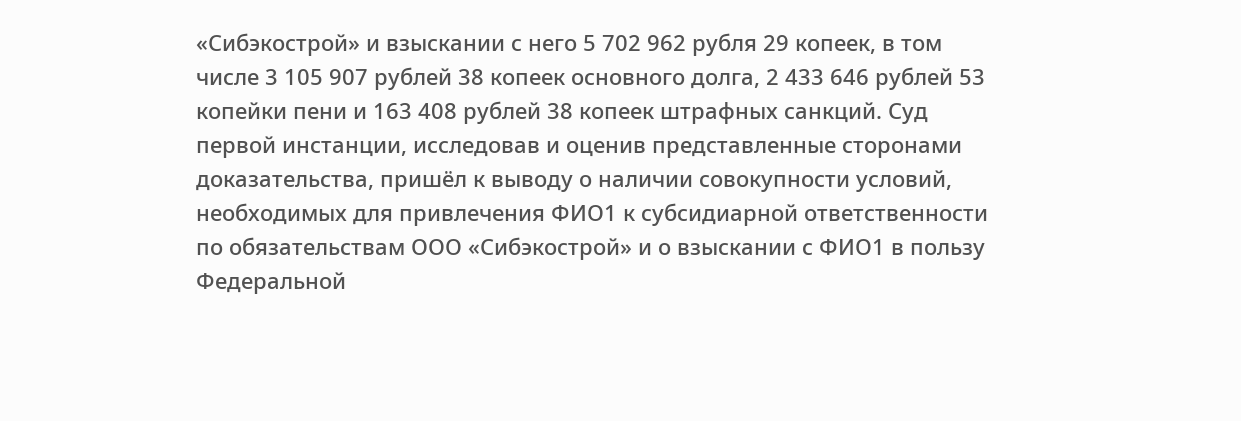«Сибэкострой» и взыскании с него 5 702 962 рубля 29 копеек, в том числе 3 105 907 рублей 38 копеек основного долга, 2 433 646 рублей 53 копейки пени и 163 408 рублей 38 копеек штрафных санкций. Суд первой инстанции, исследовав и оценив представленные сторонами доказательства, пришёл к выводу о наличии совокупности условий, необходимых для привлечения ФИО1 к субсидиарной ответственности по обязательствам ООО «Сибэкострой» и о взыскании с ФИО1 в пользу Федеральной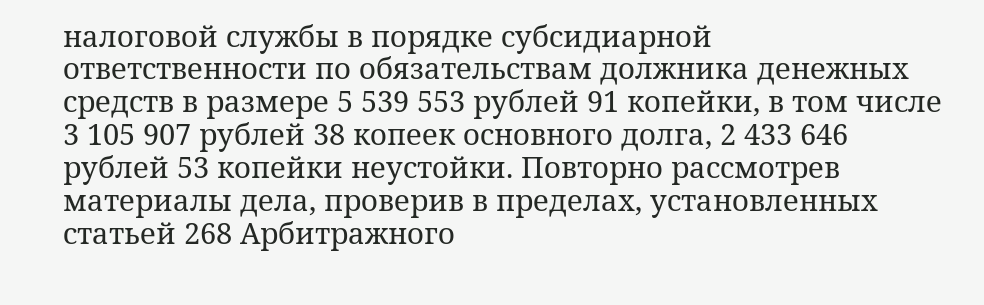налоговой службы в порядке субсидиарной ответственности по обязательствам должника денежных средств в размере 5 539 553 рублей 91 копейки, в том числе 3 105 907 рублей 38 копеек основного долга, 2 433 646 рублей 53 копейки неустойки. Повторно рассмотрев материалы дела, проверив в пределах, установленных статьей 268 Арбитражного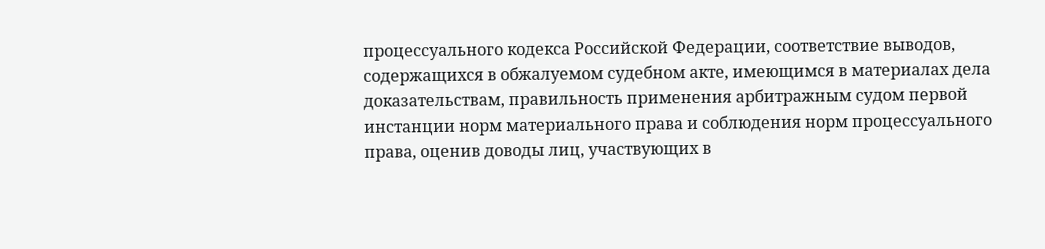процессуального кодекса Российской Федерации, соответствие выводов, содержащихся в обжалуемом судебном акте, имеющимся в материалах дела доказательствам, правильность применения арбитражным судом первой инстанции норм материального права и соблюдения норм процессуального права, оценив доводы лиц, участвующих в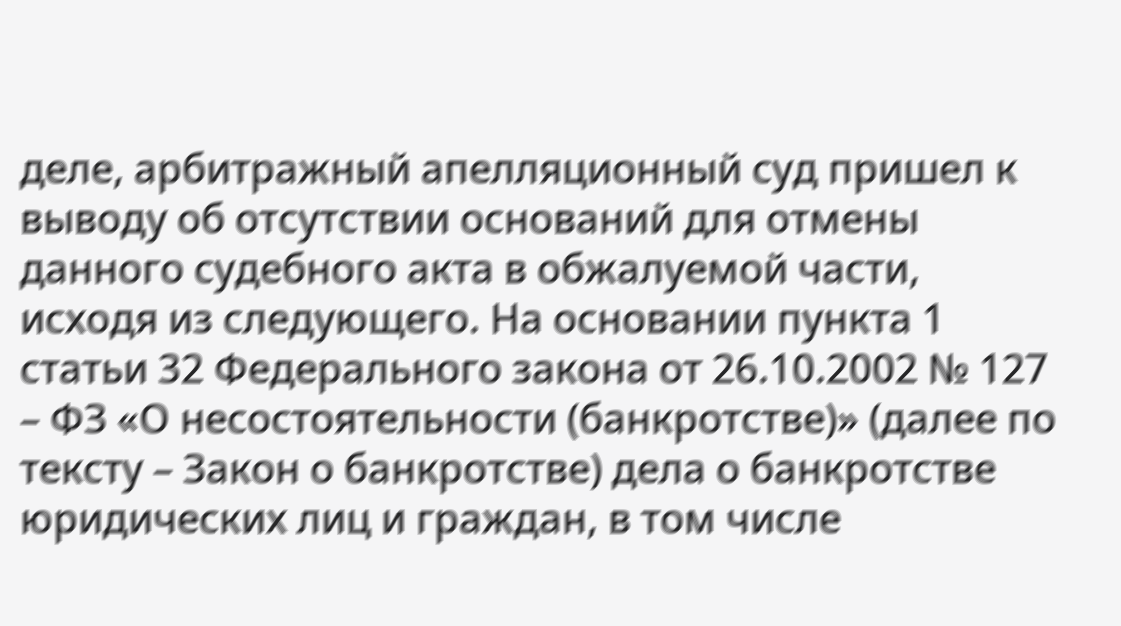деле, арбитражный апелляционный суд пришел к выводу об отсутствии оснований для отмены данного судебного акта в обжалуемой части, исходя из следующего. На основании пункта 1 статьи 32 Федерального закона от 26.10.2002 № 127 – ФЗ «О несостоятельности (банкротстве)» (далее по тексту – Закон о банкротстве) дела о банкротстве юридических лиц и граждан, в том числе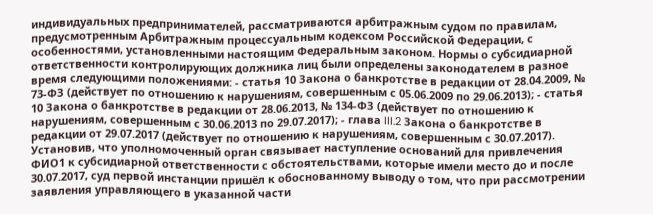индивидуальных предпринимателей, рассматриваются арбитражным судом по правилам, предусмотренным Арбитражным процессуальным кодексом Российской Федерации, с особенностями, установленными настоящим Федеральным законом. Нормы о субсидиарной ответственности контролирующих должника лиц были определены законодателем в разное время следующими положениями: - статья 10 Закона о банкротстве в редакции от 28.04.2009, № 73-ФЗ (действует по отношению к нарушениям, совершенным с 05.06.2009 по 29.06.2013); - статья 10 Закона о банкротстве в редакции от 28.06.2013, № 134-ФЗ (действует по отношению к нарушениям, совершенным с 30.06.2013 по 29.07.2017); - глава III.2 Закона о банкротстве в редакции от 29.07.2017 (действует по отношению к нарушениям, совершенным с 30.07.2017). Установив, что уполномоченный орган связывает наступление оснований для привлечения ФИО1 к субсидиарной ответственности с обстоятельствами, которые имели место до и после 30.07.2017, суд первой инстанции пришёл к обоснованному выводу о том, что при рассмотрении заявления управляющего в указанной части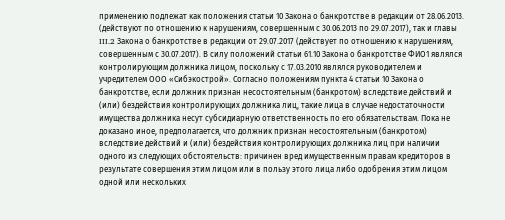применению подлежат как положения статьи 10 Закона о банкротстве в редакции от 28.06.2013. (действуют по отношению к нарушениям, совершенным с 30.06.2013 по 29.07.2017), так и главы III.2 Закона о банкротстве в редакции от 29.07.2017 (действует по отношению к нарушениям, совершенным с 30.07.2017). В силу положений статьи 61.10 Закона о банкротстве ФИО1 являлся контролирующим должника лицом, поскольку с 17.03.2010 являлся руководителем и учредителем ООО «Сибэкострой». Согласно положениям пункта 4 статьи 10 Закона о банкротстве, если должник признан несостоятельным (банкротом) вследствие действий и (или) бездействия контролирующих должника лиц, такие лица в случае недостаточности имущества должника несут субсидиарную ответственность по его обязательствам. Пока не доказано иное, предполагается, что должник признан несостоятельным (банкротом) вследствие действий и (или) бездействия контролирующих должника лиц при наличии одного из следующих обстоятельств: причинен вред имущественным правам кредиторов в результате совершения этим лицом или в пользу этого лица либо одобрения этим лицом одной или нескольких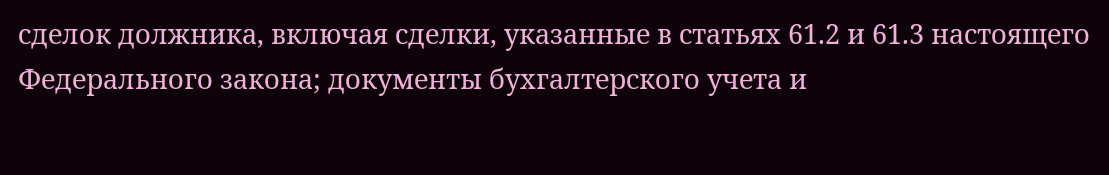сделок должника, включая сделки, указанные в статьях 61.2 и 61.3 настоящего Федерального закона; документы бухгалтерского учета и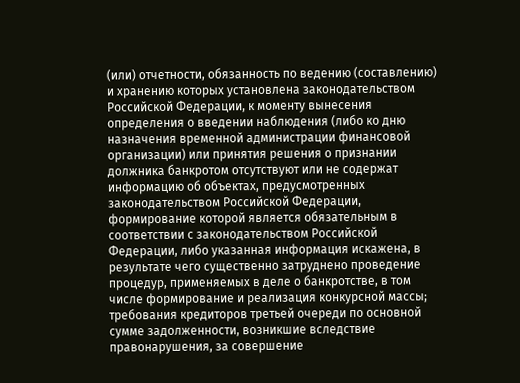(или) отчетности, обязанность по ведению (составлению) и хранению которых установлена законодательством Российской Федерации, к моменту вынесения определения о введении наблюдения (либо ко дню назначения временной администрации финансовой организации) или принятия решения о признании должника банкротом отсутствуют или не содержат информацию об объектах, предусмотренных законодательством Российской Федерации, формирование которой является обязательным в соответствии с законодательством Российской Федерации, либо указанная информация искажена, в результате чего существенно затруднено проведение процедур, применяемых в деле о банкротстве, в том числе формирование и реализация конкурсной массы; требования кредиторов третьей очереди по основной сумме задолженности, возникшие вследствие правонарушения, за совершение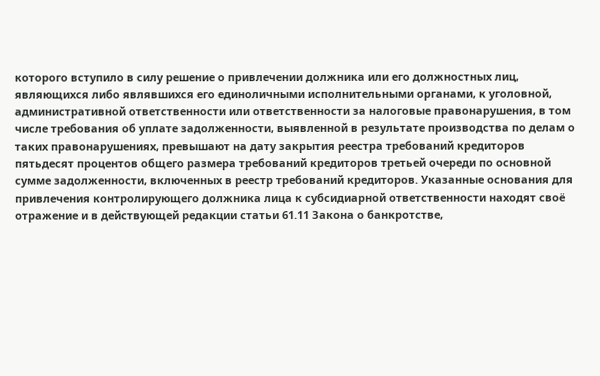которого вступило в силу решение о привлечении должника или его должностных лиц, являющихся либо являвшихся его единоличными исполнительными органами, к уголовной, административной ответственности или ответственности за налоговые правонарушения, в том числе требования об уплате задолженности, выявленной в результате производства по делам о таких правонарушениях, превышают на дату закрытия реестра требований кредиторов пятьдесят процентов общего размера требований кредиторов третьей очереди по основной сумме задолженности, включенных в реестр требований кредиторов. Указанные основания для привлечения контролирующего должника лица к субсидиарной ответственности находят своё отражение и в действующей редакции статьи 61.11 Закона о банкротстве,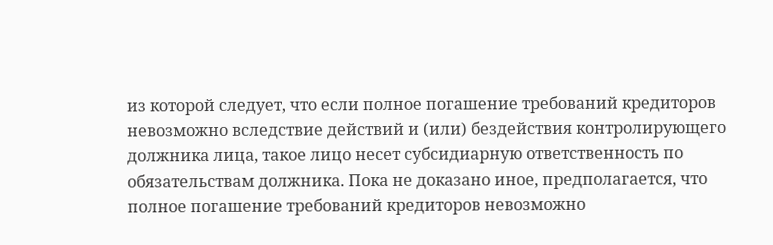из которой следует, что если полное погашение требований кредиторов невозможно вследствие действий и (или) бездействия контролирующего должника лица, такое лицо несет субсидиарную ответственность по обязательствам должника. Пока не доказано иное, предполагается, что полное погашение требований кредиторов невозможно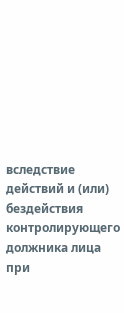вследствие действий и (или) бездействия контролирующего должника лица при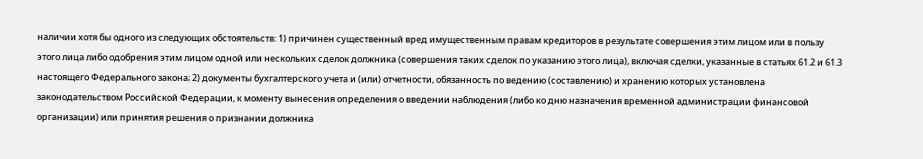наличии хотя бы одного из следующих обстоятельств: 1) причинен существенный вред имущественным правам кредиторов в результате совершения этим лицом или в пользу этого лица либо одобрения этим лицом одной или нескольких сделок должника (совершения таких сделок по указанию этого лица), включая сделки, указанные в статьях 61.2 и 61.3 настоящего Федерального закона; 2) документы бухгалтерского учета и (или) отчетности, обязанность по ведению (составлению) и хранению которых установлена законодательством Российской Федерации, к моменту вынесения определения о введении наблюдения (либо ко дню назначения временной администрации финансовой организации) или принятия решения о признании должника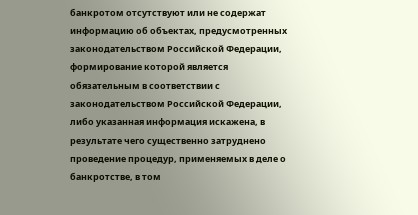банкротом отсутствуют или не содержат информацию об объектах, предусмотренных законодательством Российской Федерации, формирование которой является обязательным в соответствии с законодательством Российской Федерации, либо указанная информация искажена, в результате чего существенно затруднено проведение процедур, применяемых в деле о банкротстве, в том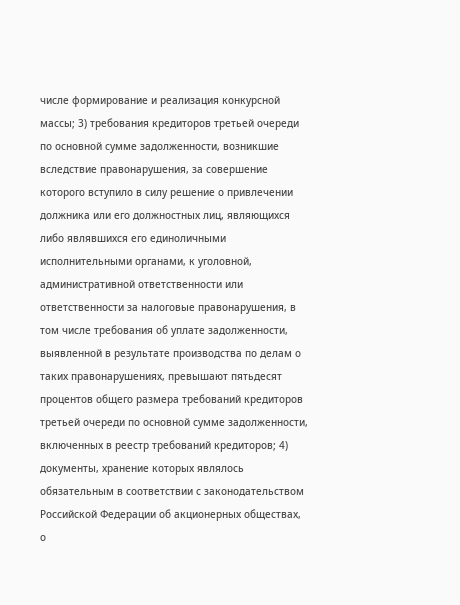числе формирование и реализация конкурсной массы; 3) требования кредиторов третьей очереди по основной сумме задолженности, возникшие вследствие правонарушения, за совершение которого вступило в силу решение о привлечении должника или его должностных лиц, являющихся либо являвшихся его единоличными исполнительными органами, к уголовной, административной ответственности или ответственности за налоговые правонарушения, в том числе требования об уплате задолженности, выявленной в результате производства по делам о таких правонарушениях, превышают пятьдесят процентов общего размера требований кредиторов третьей очереди по основной сумме задолженности, включенных в реестр требований кредиторов; 4) документы, хранение которых являлось обязательным в соответствии с законодательством Российской Федерации об акционерных обществах, о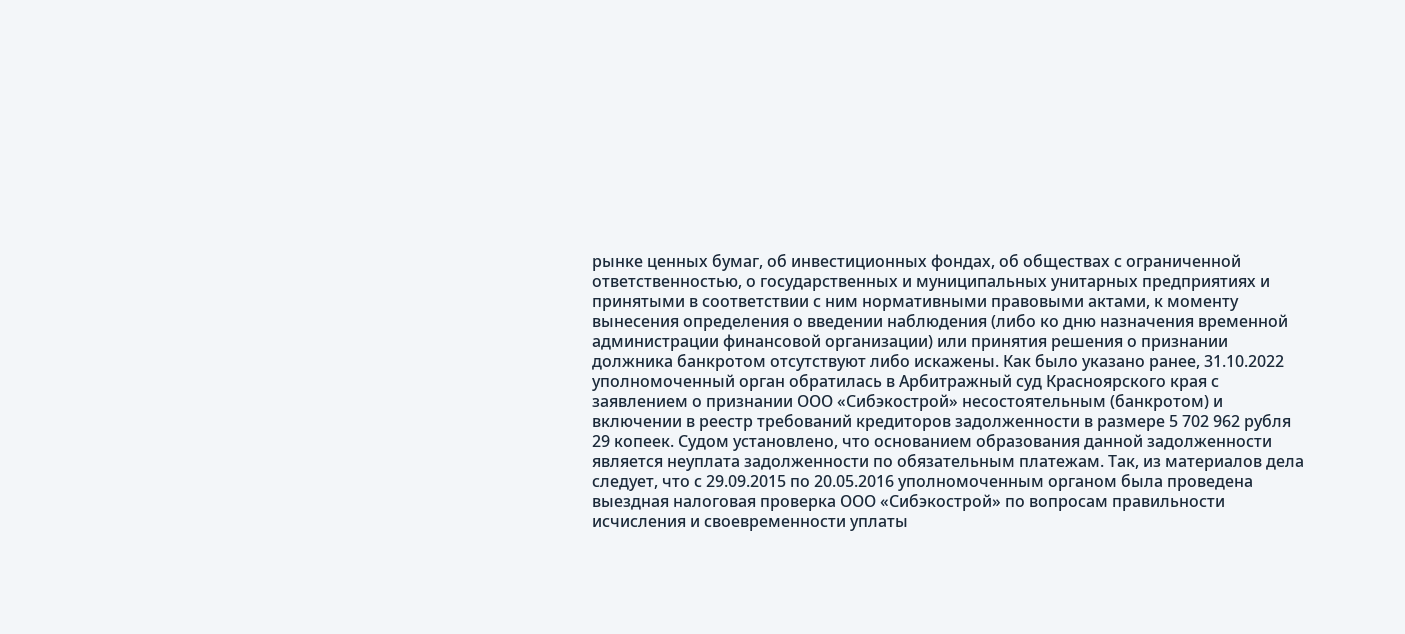рынке ценных бумаг, об инвестиционных фондах, об обществах с ограниченной ответственностью, о государственных и муниципальных унитарных предприятиях и принятыми в соответствии с ним нормативными правовыми актами, к моменту вынесения определения о введении наблюдения (либо ко дню назначения временной администрации финансовой организации) или принятия решения о признании должника банкротом отсутствуют либо искажены. Как было указано ранее, 31.10.2022 уполномоченный орган обратилась в Арбитражный суд Красноярского края с заявлением о признании ООО «Сибэкострой» несостоятельным (банкротом) и включении в реестр требований кредиторов задолженности в размере 5 702 962 рубля 29 копеек. Судом установлено, что основанием образования данной задолженности является неуплата задолженности по обязательным платежам. Так, из материалов дела следует, что с 29.09.2015 по 20.05.2016 уполномоченным органом была проведена выездная налоговая проверка ООО «Сибэкострой» по вопросам правильности исчисления и своевременности уплаты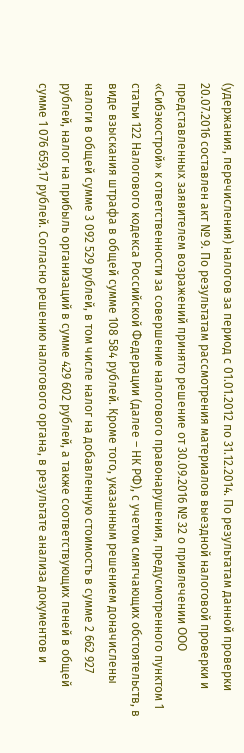(удержания, перечисления) налогов за период с 01.01.2012 по 31.12.2014. По результатам данной проверки 20.07.2016 составлен акт № 9. По результатам рассмотрения материалов выездной налоговой проверки и представленных заявителем возражений принято решение от 30.09.2016 № 32 о привлечении ООО «Сибэкострой» к ответственности за совершение налогового правонарушения, предусмотренного пунктом 1 статьи 122 Налогового кодекса Российской Федерации (далее – НК РФ), с учетом смягчающих обстоятельств, в виде взыскания штрафа в общей сумме 108 584 рублей. Кроме того, указанным решением доначислены налоги в общей сумме 3 092 529 рублей, в том числе налог на добавленную стоимость в сумме 2 662 927 рублей, налог на прибыль организаций в сумме 429 602 рублей, а также соответствующих пеней в общей сумме 1 076 659,17 рублей. Согласно решению налогового органа, в результате анализа документов и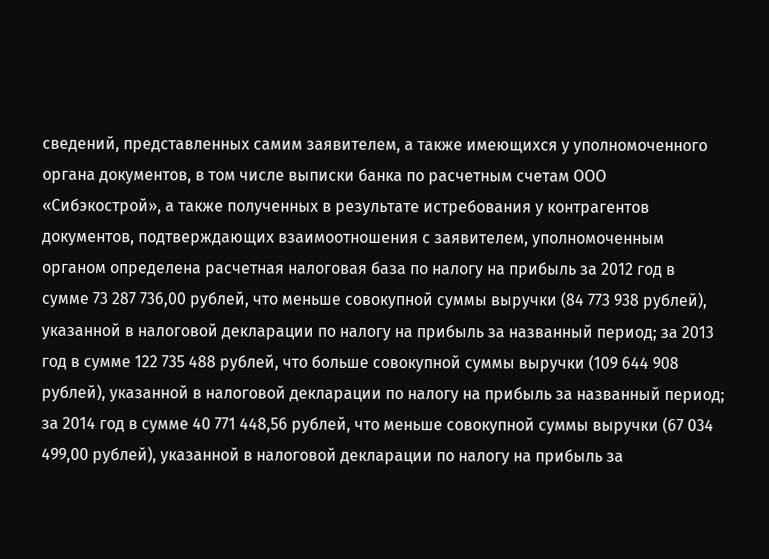сведений, представленных самим заявителем, а также имеющихся у уполномоченного органа документов, в том числе выписки банка по расчетным счетам ООО «Сибэкострой», а также полученных в результате истребования у контрагентов документов, подтверждающих взаимоотношения с заявителем, уполномоченным органом определена расчетная налоговая база по налогу на прибыль за 2012 год в сумме 73 287 736,00 рублей, что меньше совокупной суммы выручки (84 773 938 рублей), указанной в налоговой декларации по налогу на прибыль за названный период; за 2013 год в сумме 122 735 488 рублей, что больше совокупной суммы выручки (109 644 908 рублей), указанной в налоговой декларации по налогу на прибыль за названный период; за 2014 год в сумме 40 771 448,56 рублей, что меньше совокупной суммы выручки (67 034 499,00 рублей), указанной в налоговой декларации по налогу на прибыль за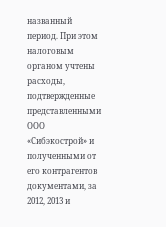названный период. При этом налоговым органом учтены расходы, подтвержденные представленными ООО «Сибэкострой» и полученными от его контрагентов документами, за 2012, 2013 и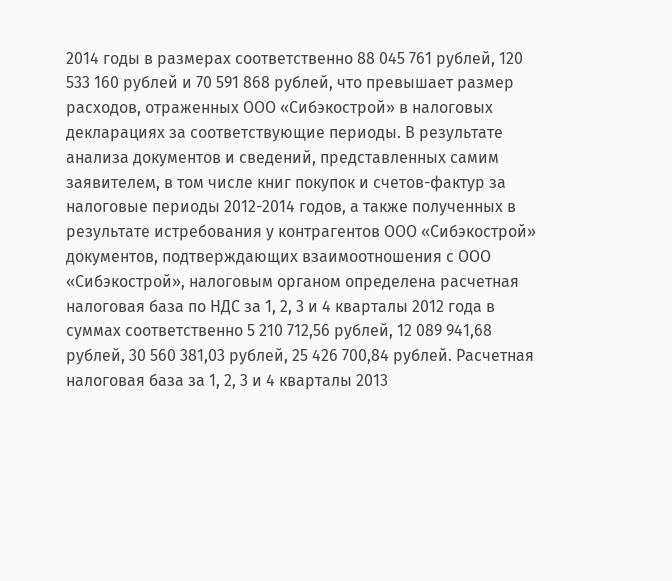2014 годы в размерах соответственно 88 045 761 рублей, 120 533 160 рублей и 70 591 868 рублей, что превышает размер расходов, отраженных ООО «Сибэкострой» в налоговых декларациях за соответствующие периоды. В результате анализа документов и сведений, представленных самим заявителем, в том числе книг покупок и счетов-фактур за налоговые периоды 2012-2014 годов, а также полученных в результате истребования у контрагентов ООО «Сибэкострой» документов, подтверждающих взаимоотношения с ООО «Сибэкострой», налоговым органом определена расчетная налоговая база по НДС за 1, 2, 3 и 4 кварталы 2012 года в суммах соответственно 5 210 712,56 рублей, 12 089 941,68 рублей, 30 560 381,03 рублей, 25 426 700,84 рублей. Расчетная налоговая база за 1, 2, 3 и 4 кварталы 2013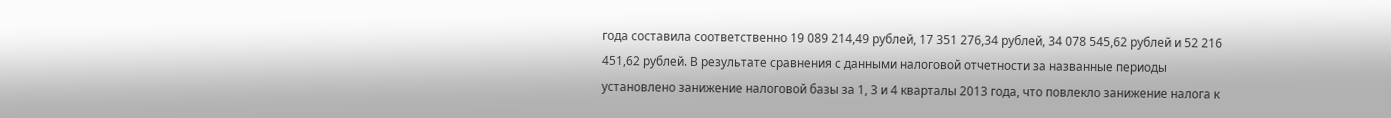года составила соответственно 19 089 214,49 рублей, 17 351 276,34 рублей, 34 078 545,62 рублей и 52 216 451,62 рублей. В результате сравнения с данными налоговой отчетности за названные периоды установлено занижение налоговой базы за 1, 3 и 4 кварталы 2013 года, что повлекло занижение налога к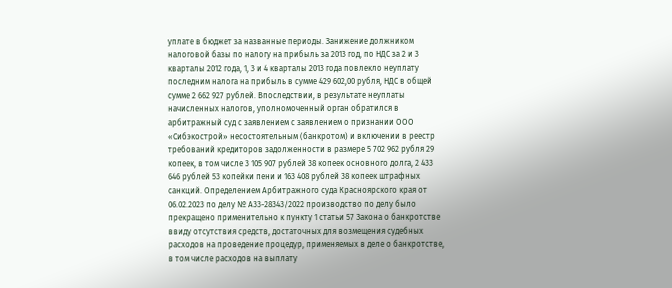уплате в бюджет за названные периоды. Занижение должником налоговой базы по налогу на прибыль за 2013 год, по НДС за 2 и 3 кварталы 2012 года, 1, 3 и 4 кварталы 2013 года повлекло неуплату последним налога на прибыль в сумме 429 602,00 рубля, НДС в общей сумме 2 662 927 рублей. Впоследствии, в результате неуплаты начисленных налогов, уполномоченный орган обратился в арбитражный суд с заявлением с заявлением о признании ООО «Сибэкострой» несостоятельным (банкротом) и включении в реестр требований кредиторов задолженности в размере 5 702 962 рубля 29 копеек, в том числе 3 105 907 рублей 38 копеек основного долга, 2 433 646 рублей 53 копейки пени и 163 408 рублей 38 копеек штрафных санкций. Определением Арбитражного суда Красноярского края от 06.02.2023 по делу № А33-28343/2022 производство по делу было прекращено применительно к пункту 1 статьи 57 Закона о банкротстве ввиду отсутствия средств, достаточных для возмещения судебных расходов на проведение процедур, применяемых в деле о банкротстве, в том числе расходов на выплату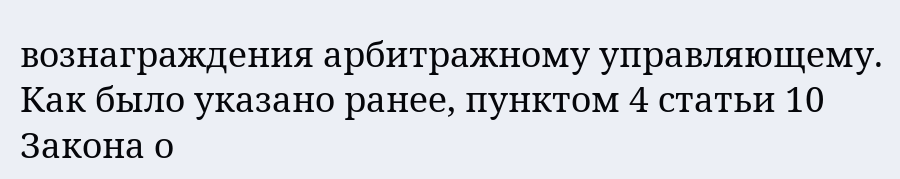вознаграждения арбитражному управляющему. Как было указано ранее, пунктом 4 статьи 10 Закона о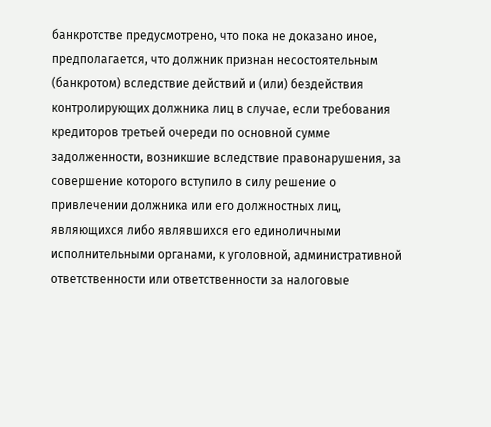банкротстве предусмотрено, что пока не доказано иное, предполагается, что должник признан несостоятельным (банкротом) вследствие действий и (или) бездействия контролирующих должника лиц в случае, если требования кредиторов третьей очереди по основной сумме задолженности, возникшие вследствие правонарушения, за совершение которого вступило в силу решение о привлечении должника или его должностных лиц, являющихся либо являвшихся его единоличными исполнительными органами, к уголовной, административной ответственности или ответственности за налоговые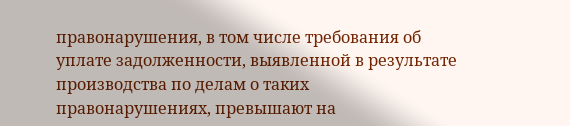правонарушения, в том числе требования об уплате задолженности, выявленной в результате производства по делам о таких правонарушениях, превышают на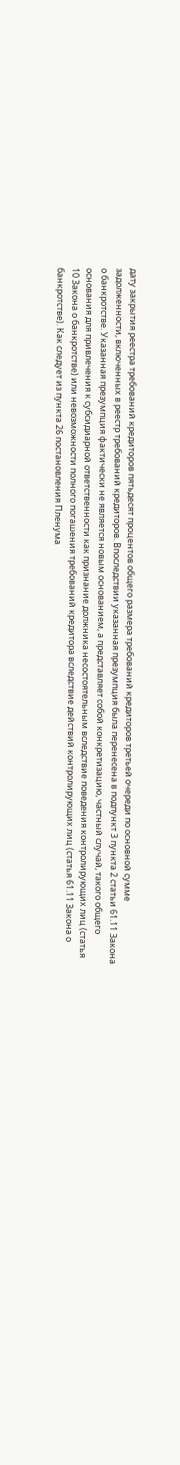дату закрытия реестра требований кредиторов пятьдесят процентов общего размера требований кредиторов третьей очереди по основной сумме задолженности, включенных в реестр требований кредиторов. Впоследствии указанная презумпция была перенесена в подпункт 3 пункта 2 статьи 61.11 Закона о банкротстве. Указанная презумпция фактически не является новым основанием, а представляет собой конкретизацию, частный случай, такого общего основания для привлечения к субсидиарной ответственности как признание должника несостоятельным вследствие поведения контролирующих лиц (статья 10 Закона о банкротстве) или невозможности полного погашения требований кредитора вследствие действий контролирующих лиц (статья 61.11 Закона о банкротстве). Как следует из пункта 26 постановления Пленума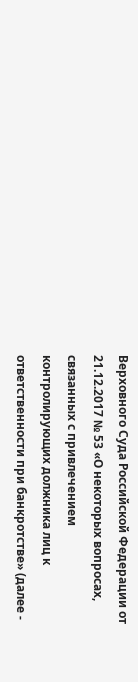Верховного Суда Российской Федерации от 21.12.2017 № 53 «О некоторых вопросах, связанных с привлечением контролирующих должника лиц к ответственности при банкротстве» (далее -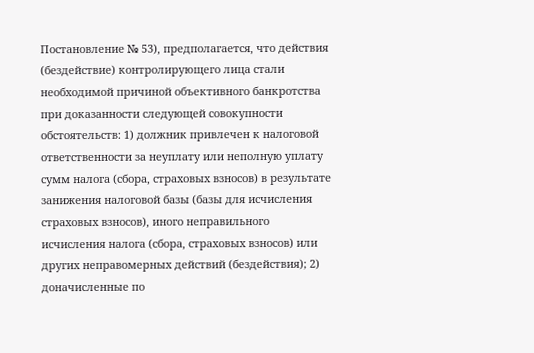Постановление № 53), предполагается, что действия (бездействие) контролирующего лица стали необходимой причиной объективного банкротства при доказанности следующей совокупности обстоятельств: 1) должник привлечен к налоговой ответственности за неуплату или неполную уплату сумм налога (сбора, страховых взносов) в результате занижения налоговой базы (базы для исчисления страховых взносов), иного неправильного исчисления налога (сбора, страховых взносов) или других неправомерных действий (бездействия); 2) доначисленные по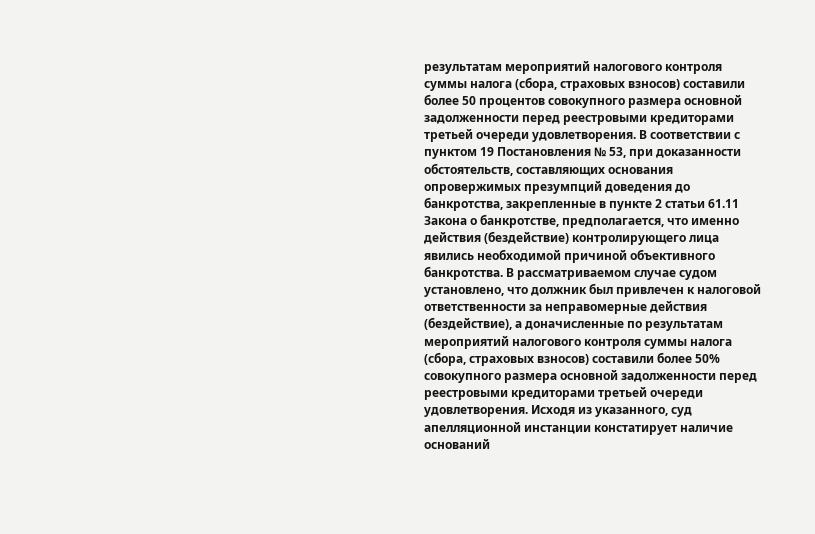результатам мероприятий налогового контроля суммы налога (сбора, страховых взносов) составили более 50 процентов совокупного размера основной задолженности перед реестровыми кредиторами третьей очереди удовлетворения. В соответствии с пунктом 19 Постановления № 53, при доказанности обстоятельств, составляющих основания опровержимых презумпций доведения до банкротства, закрепленные в пункте 2 статьи 61.11 Закона о банкротстве, предполагается, что именно действия (бездействие) контролирующего лица явились необходимой причиной объективного банкротства. В рассматриваемом случае судом установлено, что должник был привлечен к налоговой ответственности за неправомерные действия (бездействие), а доначисленные по результатам мероприятий налогового контроля суммы налога (сбора, страховых взносов) составили более 50% совокупного размера основной задолженности перед реестровыми кредиторами третьей очереди удовлетворения. Исходя из указанного, суд апелляционной инстанции констатирует наличие оснований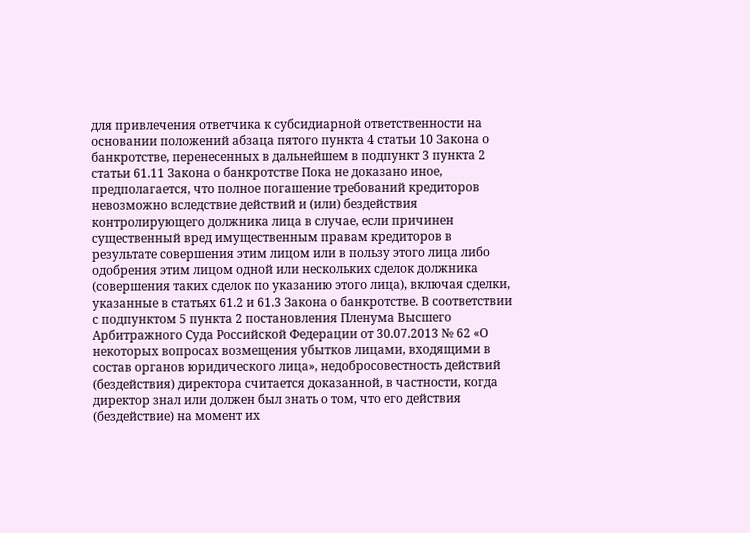для привлечения ответчика к субсидиарной ответственности на основании положений абзаца пятого пункта 4 статьи 10 Закона о банкротстве, перенесенных в дальнейшем в подпункт 3 пункта 2 статьи 61.11 Закона о банкротстве Пока не доказано иное, предполагается, что полное погашение требований кредиторов невозможно вследствие действий и (или) бездействия контролирующего должника лица в случае, если причинен существенный вред имущественным правам кредиторов в результате совершения этим лицом или в пользу этого лица либо одобрения этим лицом одной или нескольких сделок должника (совершения таких сделок по указанию этого лица), включая сделки, указанные в статьях 61.2 и 61.3 Закона о банкротстве. В соответствии с подпунктом 5 пункта 2 постановления Пленума Высшего Арбитражного Суда Российской Федерации от 30.07.2013 № 62 «О некоторых вопросах возмещения убытков лицами, входящими в состав органов юридического лица», недобросовестность действий (бездействия) директора считается доказанной, в частности, когда директор знал или должен был знать о том, что его действия (бездействие) на момент их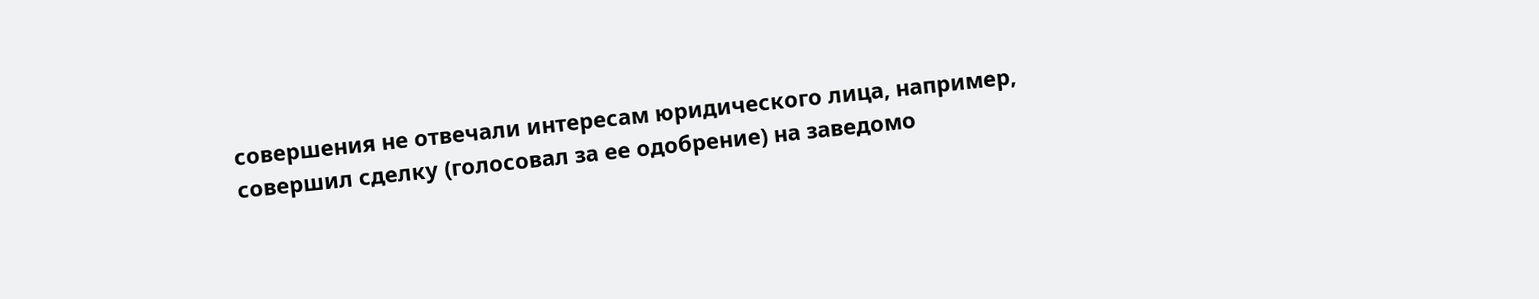совершения не отвечали интересам юридического лица, например, совершил сделку (голосовал за ее одобрение) на заведомо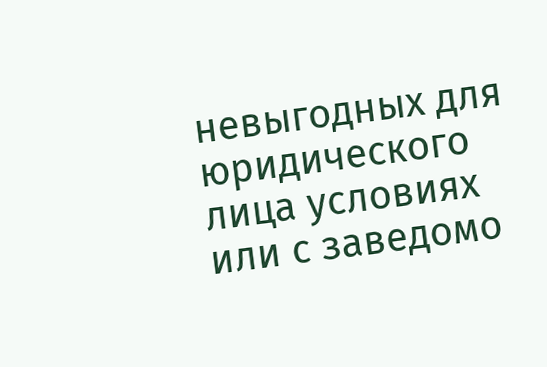невыгодных для юридического лица условиях или с заведомо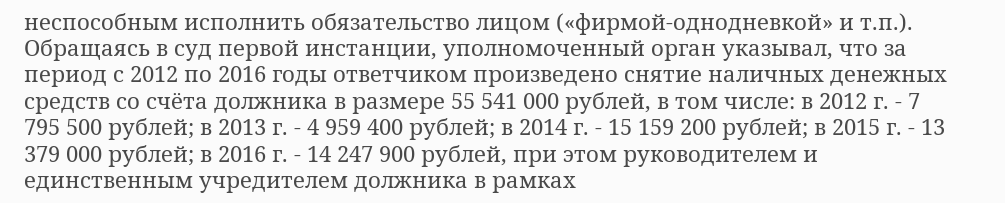неспособным исполнить обязательство лицом («фирмой-однодневкой» и т.п.). Обращаясь в суд первой инстанции, уполномоченный орган указывал, что за период с 2012 по 2016 годы ответчиком произведено снятие наличных денежных средств со счёта должника в размере 55 541 000 рублей, в том числе: в 2012 г. - 7 795 500 рублей; в 2013 г. - 4 959 400 рублей; в 2014 г. - 15 159 200 рублей; в 2015 г. - 13 379 000 рублей; в 2016 г. - 14 247 900 рублей, при этом руководителем и единственным учредителем должника в рамках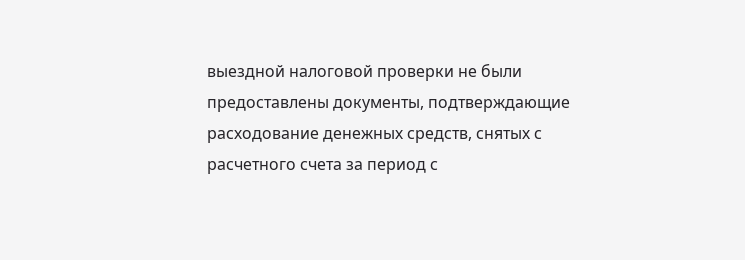выездной налоговой проверки не были предоставлены документы, подтверждающие расходование денежных средств, снятых с расчетного счета за период с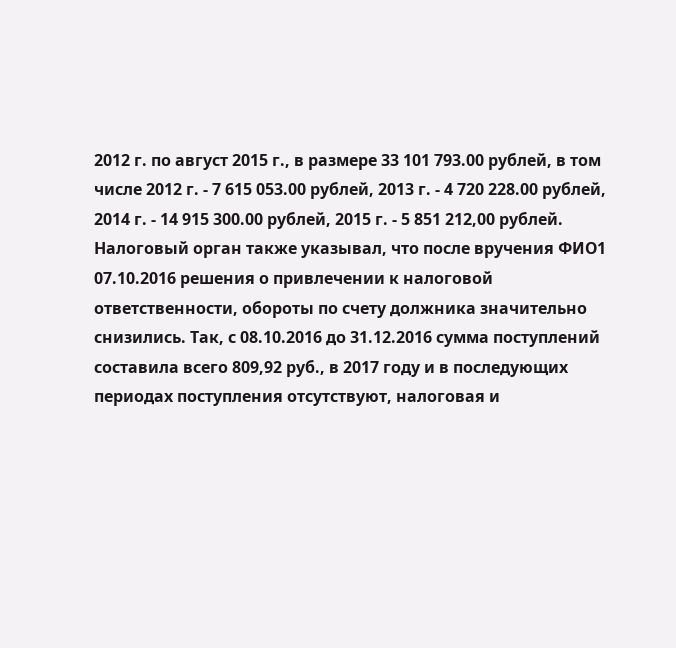2012 г. по август 2015 г., в размере 33 101 793.00 рублей, в том числе 2012 г. - 7 615 053.00 рублей, 2013 г. - 4 720 228.00 рублей, 2014 г. - 14 915 300.00 рублей, 2015 г. - 5 851 212,00 рублей. Налоговый орган также указывал, что после вручения ФИО1 07.10.2016 решения о привлечении к налоговой ответственности, обороты по счету должника значительно снизились. Так, с 08.10.2016 до 31.12.2016 сумма поступлений составила всего 809,92 руб., в 2017 году и в последующих периодах поступления отсутствуют, налоговая и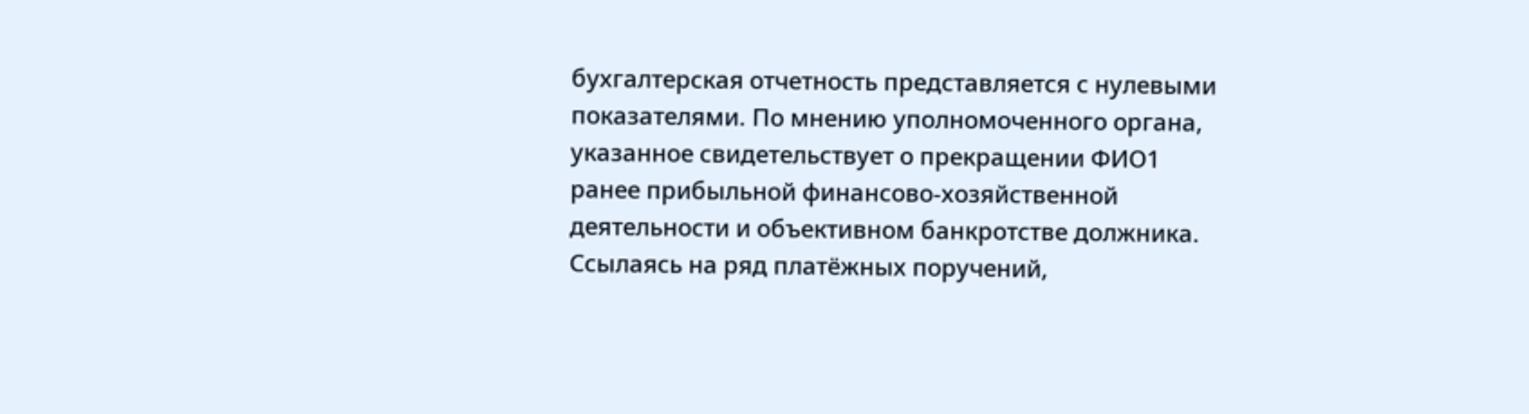бухгалтерская отчетность представляется с нулевыми показателями. По мнению уполномоченного органа, указанное свидетельствует о прекращении ФИО1 ранее прибыльной финансово-хозяйственной деятельности и объективном банкротстве должника. Ссылаясь на ряд платёжных поручений,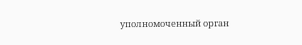уполномоченный орган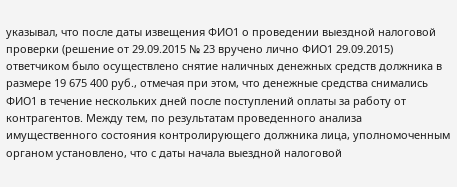указывал, что после даты извещения ФИО1 о проведении выездной налоговой проверки (решение от 29.09.2015 № 23 вручено лично ФИО1 29.09.2015) ответчиком было осуществлено снятие наличных денежных средств должника в размере 19 675 400 руб., отмечая при этом, что денежные средства снимались ФИО1 в течение нескольких дней после поступлений оплаты за работу от контрагентов. Между тем, по результатам проведенного анализа имущественного состояния контролирующего должника лица, уполномоченным органом установлено, что с даты начала выездной налоговой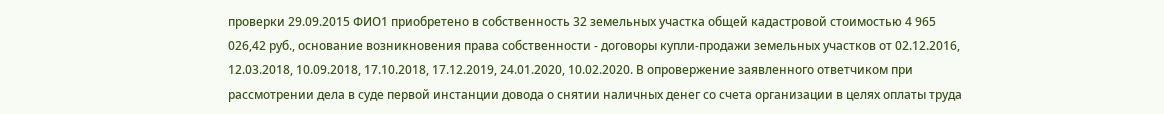проверки 29.09.2015 ФИО1 приобретено в собственность 32 земельных участка общей кадастровой стоимостью 4 965 026,42 руб., основание возникновения права собственности - договоры купли-продажи земельных участков от 02.12.2016, 12.03.2018, 10.09.2018, 17.10.2018, 17.12.2019, 24.01.2020, 10.02.2020. В опровержение заявленного ответчиком при рассмотрении дела в суде первой инстанции довода о снятии наличных денег со счета организации в целях оплаты труда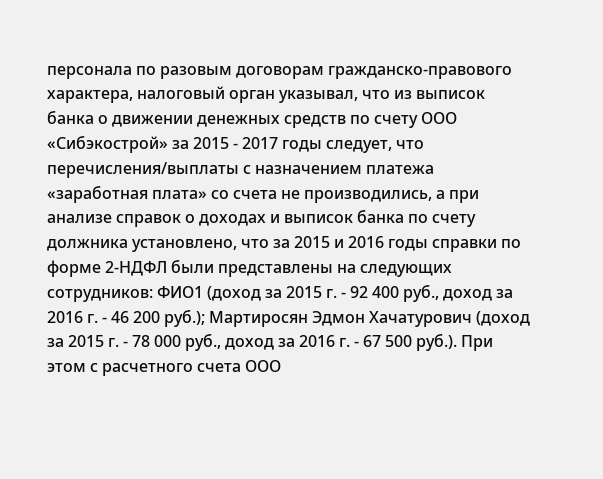персонала по разовым договорам гражданско-правового характера, налоговый орган указывал, что из выписок банка о движении денежных средств по счету ООО «Сибэкострой» за 2015 - 2017 годы следует, что перечисления/выплаты с назначением платежа «заработная плата» со счета не производились, а при анализе справок о доходах и выписок банка по счету должника установлено, что за 2015 и 2016 годы справки по форме 2-НДФЛ были представлены на следующих сотрудников: ФИО1 (доход за 2015 г. - 92 400 руб., доход за 2016 г. - 46 200 руб.); Мартиросян Эдмон Хачатурович (доход за 2015 г. - 78 000 руб., доход за 2016 г. - 67 500 руб.). При этом с расчетного счета ООО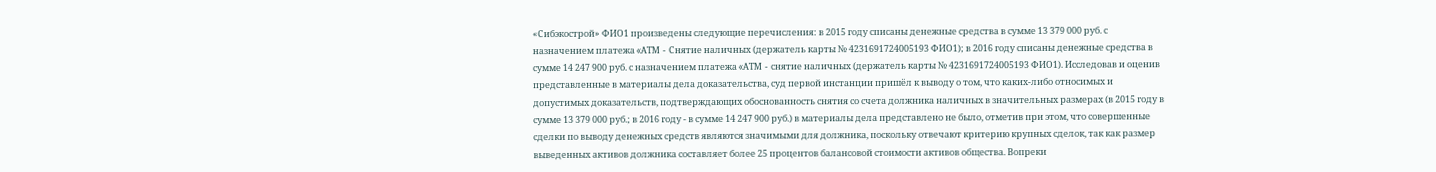«Сибэкострой» ФИО1 произведены следующие перечисления: в 2015 году списаны денежные средства в сумме 13 379 000 руб. с назначением платежа «ATM - Снятие наличных (держатель карты № 4231691724005193 ФИО1); в 2016 году списаны денежные средства в сумме 14 247 900 руб. с назначением платежа «ATM - снятие наличных (держатель карты № 4231691724005193 ФИО1). Исследовав и оценив представленные в материалы дела доказательства, суд первой инстанции пришёл к выводу о том, что каких-либо относимых и допустимых доказательств, подтверждающих обоснованность снятия со счета должника наличных в значительных размерах (в 2015 году в сумме 13 379 000 руб.; в 2016 году - в сумме 14 247 900 руб.) в материалы дела представлено не было, отметив при этом, что совершенные сделки по выводу денежных средств являются значимыми для должника, поскольку отвечают критерию крупных сделок, так как размер выведенных активов должника составляет более 25 процентов балансовой стоимости активов общества. Вопреки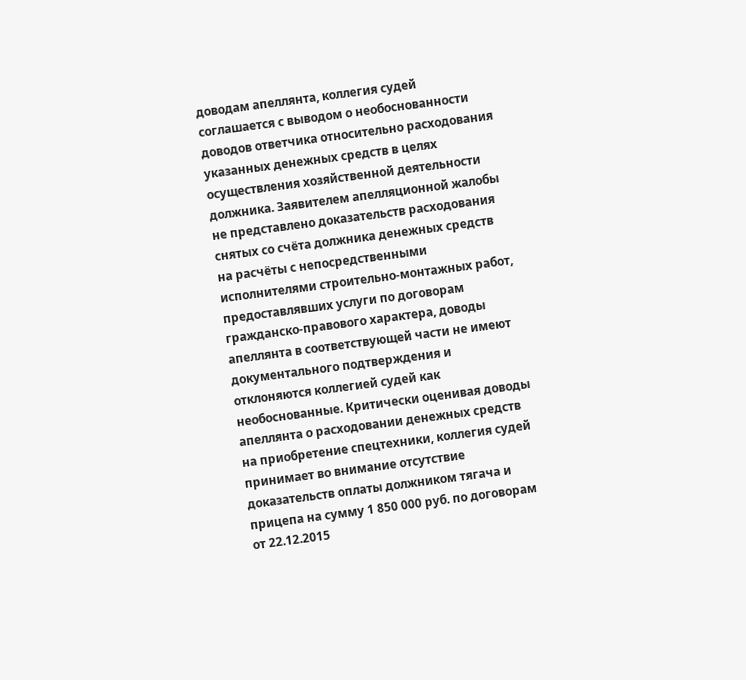доводам апеллянта, коллегия судей соглашается с выводом о необоснованности доводов ответчика относительно расходования указанных денежных средств в целях осуществления хозяйственной деятельности должника. Заявителем апелляционной жалобы не представлено доказательств расходования снятых со счёта должника денежных средств на расчёты с непосредственными исполнителями строительно-монтажных работ, предоставлявших услуги по договорам гражданско-правового характера, доводы апеллянта в соответствующей части не имеют документального подтверждения и отклоняются коллегией судей как необоснованные. Критически оценивая доводы апеллянта о расходовании денежных средств на приобретение спецтехники, коллегия судей принимает во внимание отсутствие доказательств оплаты должником тягача и прицепа на сумму 1 850 000 руб. по договорам от 22.12.2015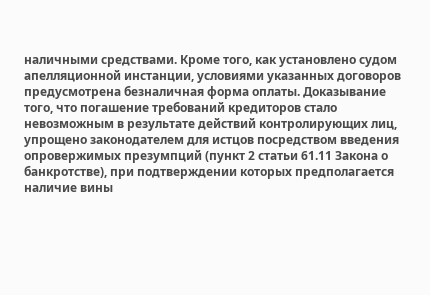наличными средствами. Кроме того, как установлено судом апелляционной инстанции, условиями указанных договоров предусмотрена безналичная форма оплаты. Доказывание того, что погашение требований кредиторов стало невозможным в результате действий контролирующих лиц, упрощено законодателем для истцов посредством введения опровержимых презумпций (пункт 2 статьи 61.11 Закона о банкротстве), при подтверждении которых предполагается наличие вины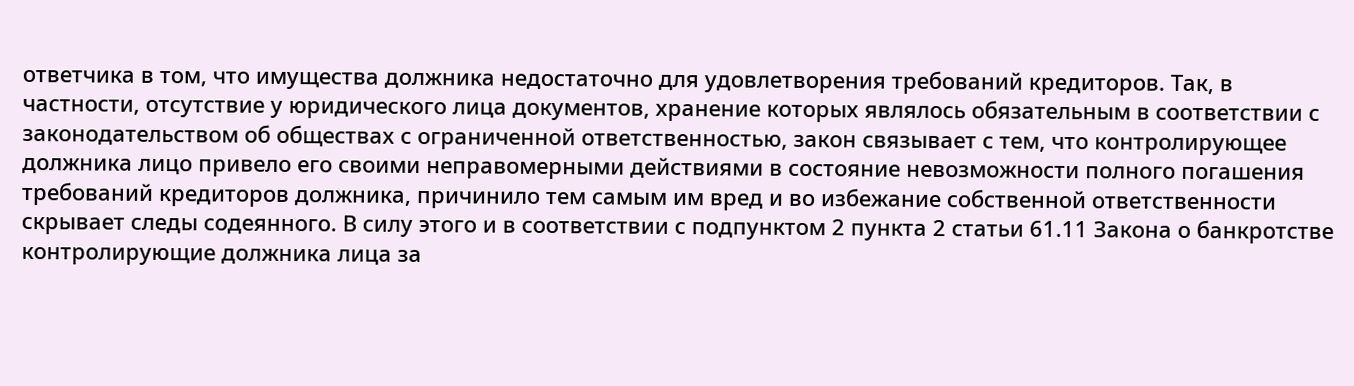ответчика в том, что имущества должника недостаточно для удовлетворения требований кредиторов. Так, в частности, отсутствие у юридического лица документов, хранение которых являлось обязательным в соответствии с законодательством об обществах с ограниченной ответственностью, закон связывает с тем, что контролирующее должника лицо привело его своими неправомерными действиями в состояние невозможности полного погашения требований кредиторов должника, причинило тем самым им вред и во избежание собственной ответственности скрывает следы содеянного. В силу этого и в соответствии с подпунктом 2 пункта 2 статьи 61.11 Закона о банкротстве контролирующие должника лица за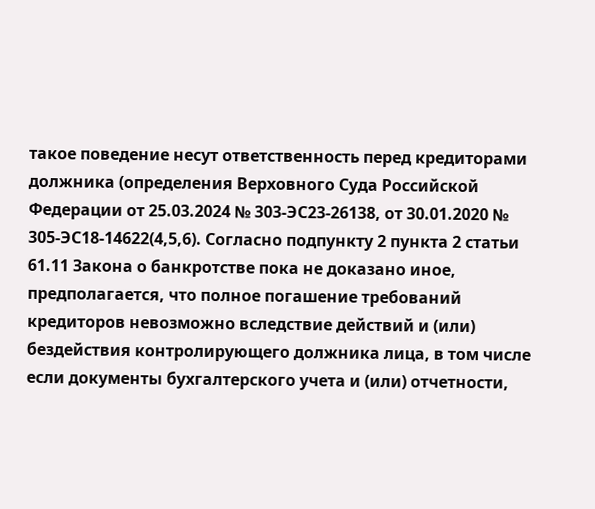такое поведение несут ответственность перед кредиторами должника (определения Верховного Суда Российской Федерации от 25.03.2024 № 303-ЭС23-26138, от 30.01.2020 № 305-ЭС18-14622(4,5,6). Согласно подпункту 2 пункта 2 статьи 61.11 Закона о банкротстве пока не доказано иное, предполагается, что полное погашение требований кредиторов невозможно вследствие действий и (или) бездействия контролирующего должника лица, в том числе если документы бухгалтерского учета и (или) отчетности,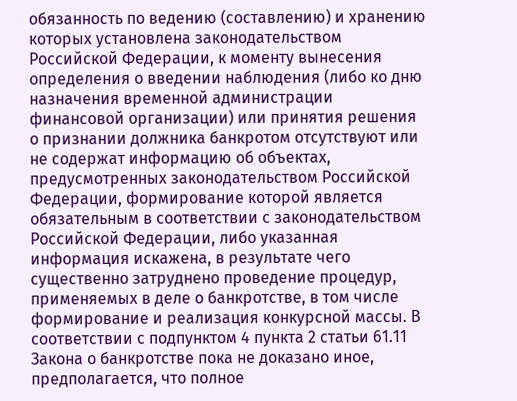обязанность по ведению (составлению) и хранению которых установлена законодательством Российской Федерации, к моменту вынесения определения о введении наблюдения (либо ко дню назначения временной администрации финансовой организации) или принятия решения о признании должника банкротом отсутствуют или не содержат информацию об объектах, предусмотренных законодательством Российской Федерации, формирование которой является обязательным в соответствии с законодательством Российской Федерации, либо указанная информация искажена, в результате чего существенно затруднено проведение процедур, применяемых в деле о банкротстве, в том числе формирование и реализация конкурсной массы. В соответствии с подпунктом 4 пункта 2 статьи 61.11 Закона о банкротстве пока не доказано иное, предполагается, что полное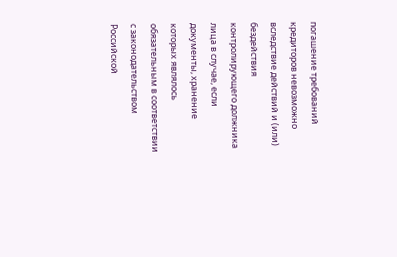погашение требований кредиторов невозможно вследствие действий и (или) бездействия контролирующего должника лица в случае, если документы, хранение которых являлось обязательным в соответствии с законодательством Российской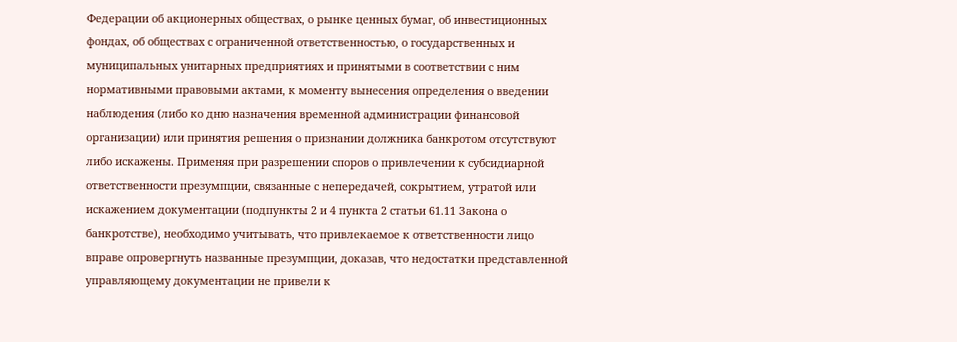Федерации об акционерных обществах, о рынке ценных бумаг, об инвестиционных фондах, об обществах с ограниченной ответственностью, о государственных и муниципальных унитарных предприятиях и принятыми в соответствии с ним нормативными правовыми актами, к моменту вынесения определения о введении наблюдения (либо ко дню назначения временной администрации финансовой организации) или принятия решения о признании должника банкротом отсутствуют либо искажены. Применяя при разрешении споров о привлечении к субсидиарной ответственности презумпции, связанные с непередачей, сокрытием, утратой или искажением документации (подпункты 2 и 4 пункта 2 статьи 61.11 Закона о банкротстве), необходимо учитывать, что привлекаемое к ответственности лицо вправе опровергнуть названные презумпции, доказав, что недостатки представленной управляющему документации не привели к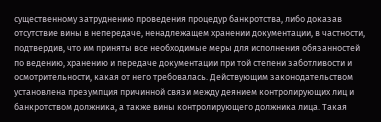существенному затруднению проведения процедур банкротства, либо доказав отсутствие вины в непередаче, ненадлежащем хранении документации, в частности, подтвердив, что им приняты все необходимые меры для исполнения обязанностей по ведению, хранению и передаче документации при той степени заботливости и осмотрительности, какая от него требовалась. Действующим законодательством установлена презумпция причинной связи между деянием контролирующих лиц и банкротством должника, а также вины контролирующего должника лица. Такая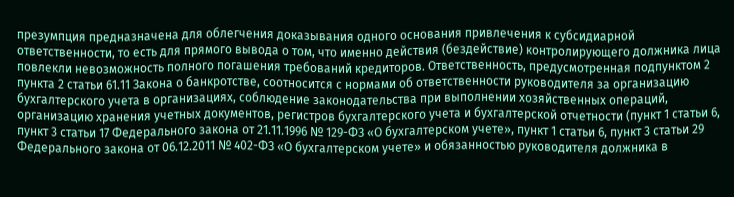презумпция предназначена для облегчения доказывания одного основания привлечения к субсидиарной ответственности, то есть для прямого вывода о том, что именно действия (бездействие) контролирующего должника лица повлекли невозможность полного погашения требований кредиторов. Ответственность, предусмотренная подпунктом 2 пункта 2 статьи 61.11 Закона о банкротстве, соотносится с нормами об ответственности руководителя за организацию бухгалтерского учета в организациях, соблюдение законодательства при выполнении хозяйственных операций, организацию хранения учетных документов, регистров бухгалтерского учета и бухгалтерской отчетности (пункт 1 статьи 6, пункт 3 статьи 17 Федерального закона от 21.11.1996 № 129-ФЗ «О бухгалтерском учете», пункт 1 статьи 6, пункт 3 статьи 29 Федерального закона от 06.12.2011 № 402-ФЗ «О бухгалтерском учете» и обязанностью руководителя должника в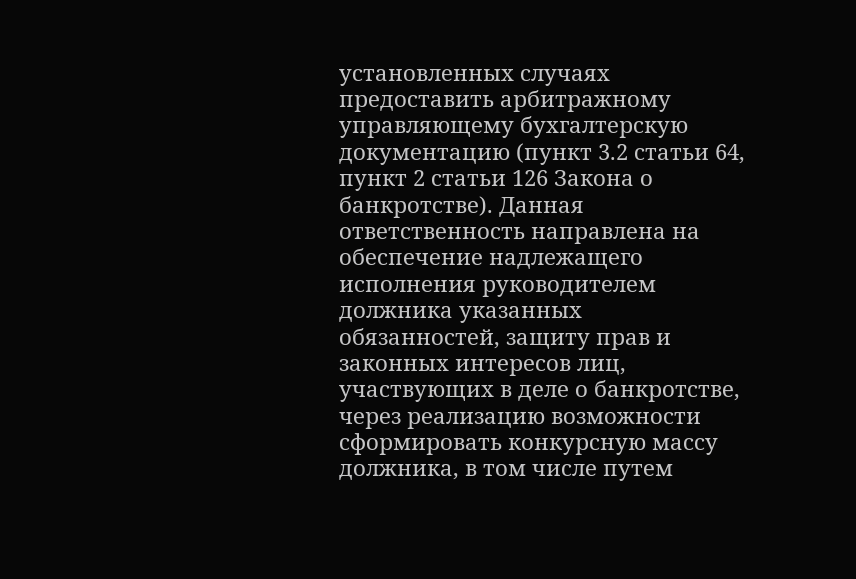установленных случаях предоставить арбитражному управляющему бухгалтерскую документацию (пункт 3.2 статьи 64, пункт 2 статьи 126 Закона о банкротстве). Данная ответственность направлена на обеспечение надлежащего исполнения руководителем должника указанных обязанностей, защиту прав и законных интересов лиц, участвующих в деле о банкротстве, через реализацию возможности сформировать конкурсную массу должника, в том числе путем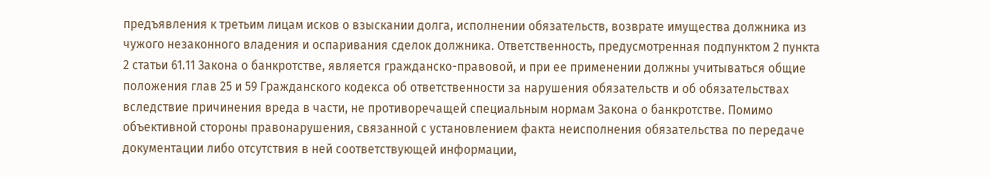предъявления к третьим лицам исков о взыскании долга, исполнении обязательств, возврате имущества должника из чужого незаконного владения и оспаривания сделок должника. Ответственность, предусмотренная подпунктом 2 пункта 2 статьи 61.11 Закона о банкротстве, является гражданско-правовой, и при ее применении должны учитываться общие положения глав 25 и 59 Гражданского кодекса об ответственности за нарушения обязательств и об обязательствах вследствие причинения вреда в части, не противоречащей специальным нормам Закона о банкротстве. Помимо объективной стороны правонарушения, связанной с установлением факта неисполнения обязательства по передаче документации либо отсутствия в ней соответствующей информации,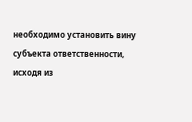необходимо установить вину субъекта ответственности, исходя из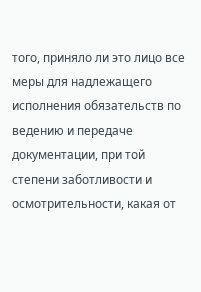того, приняло ли это лицо все меры для надлежащего исполнения обязательств по ведению и передаче документации, при той степени заботливости и осмотрительности, какая от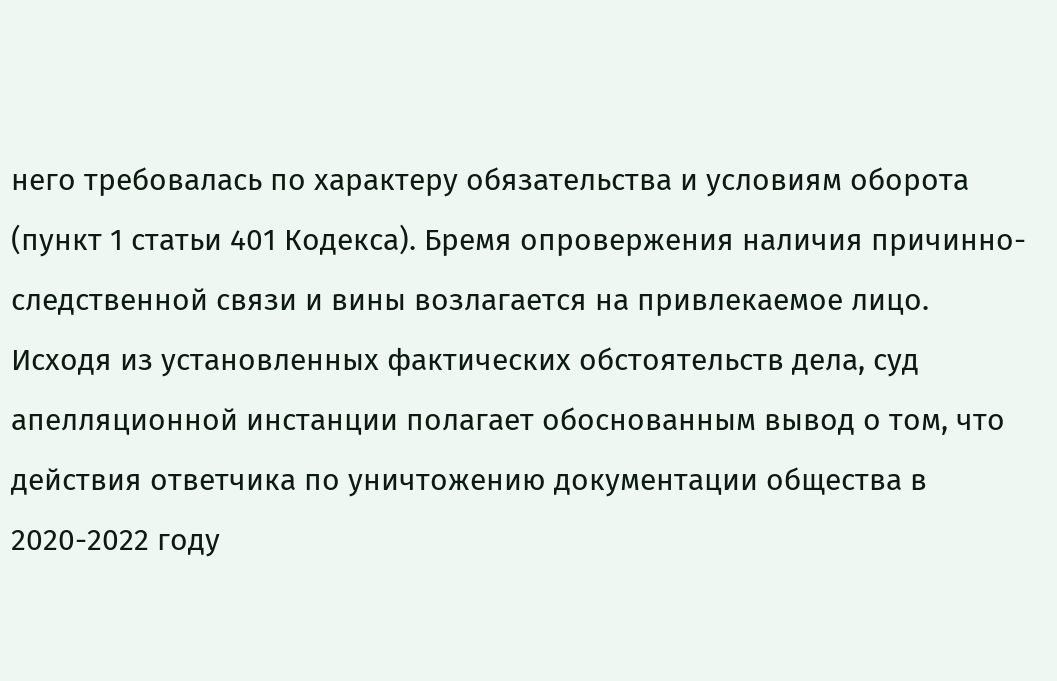него требовалась по характеру обязательства и условиям оборота (пункт 1 статьи 401 Кодекса). Бремя опровержения наличия причинно-следственной связи и вины возлагается на привлекаемое лицо. Исходя из установленных фактических обстоятельств дела, суд апелляционной инстанции полагает обоснованным вывод о том, что действия ответчика по уничтожению документации общества в 2020-2022 году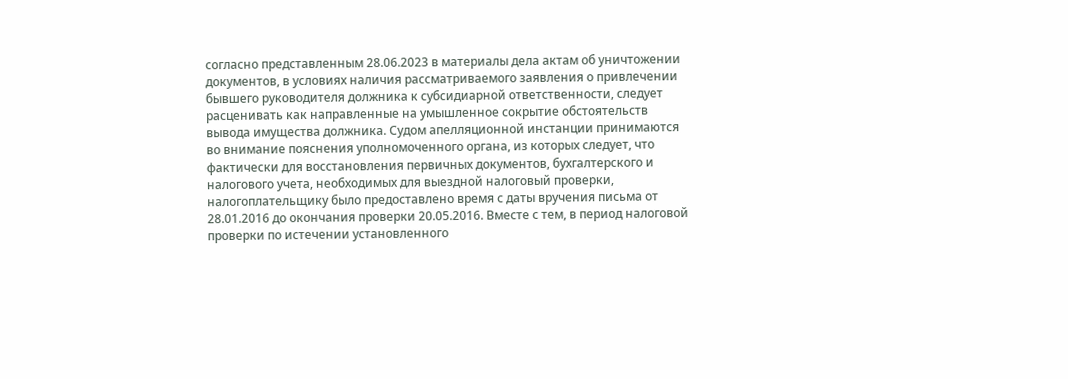согласно представленным 28.06.2023 в материалы дела актам об уничтожении документов, в условиях наличия рассматриваемого заявления о привлечении бывшего руководителя должника к субсидиарной ответственности, следует расценивать как направленные на умышленное сокрытие обстоятельств вывода имущества должника. Судом апелляционной инстанции принимаются во внимание пояснения уполномоченного органа, из которых следует, что фактически для восстановления первичных документов, бухгалтерского и налогового учета, необходимых для выездной налоговый проверки, налогоплательщику было предоставлено время с даты вручения письма от 28.01.2016 до окончания проверки 20.05.2016. Вместе с тем, в период налоговой проверки по истечении установленного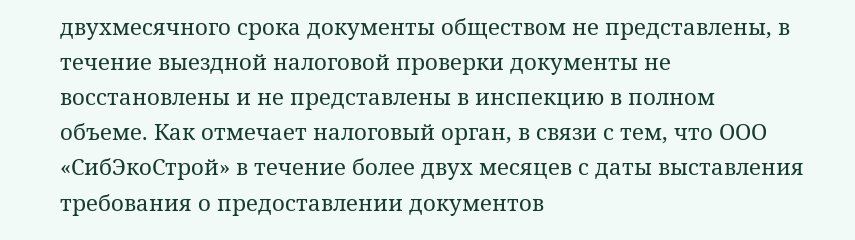двухмесячного срока документы обществом не представлены, в течение выездной налоговой проверки документы не восстановлены и не представлены в инспекцию в полном объеме. Как отмечает налоговый орган, в связи с тем, что ООО «СибЭкоСтрой» в течение более двух месяцев с даты выставления требования о предоставлении документов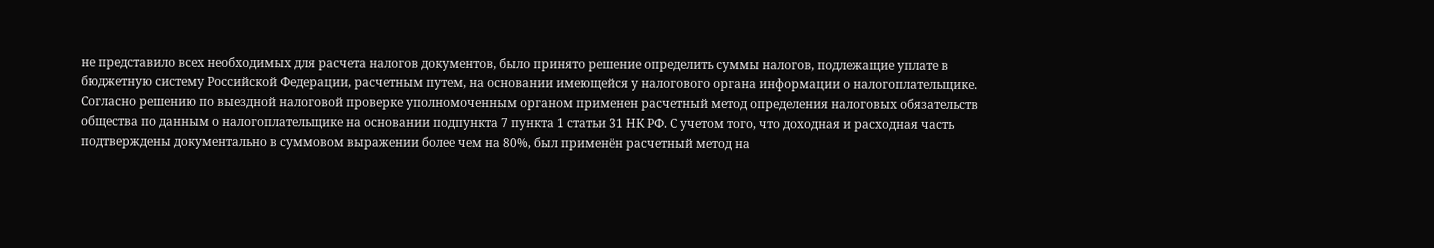не представило всех необходимых для расчета налогов документов, было принято решение определить суммы налогов, подлежащие уплате в бюджетную систему Российской Федерации, расчетным путем, на основании имеющейся у налогового органа информации о налогоплательщике. Согласно решению по выездной налоговой проверке уполномоченным органом применен расчетный метод определения налоговых обязательств общества по данным о налогоплательщике на основании подпункта 7 пункта 1 статьи 31 НК РФ. С учетом того, что доходная и расходная часть подтверждены документально в суммовом выражении более чем на 80%, был применён расчетный метод на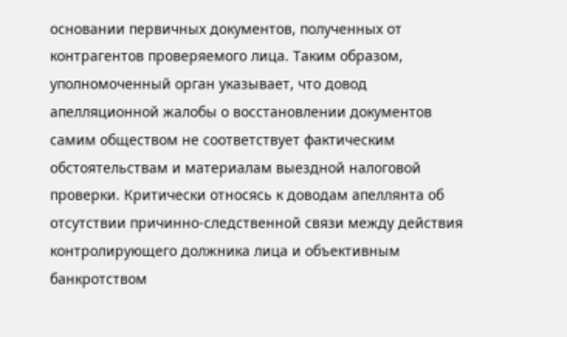основании первичных документов, полученных от контрагентов проверяемого лица. Таким образом, уполномоченный орган указывает, что довод апелляционной жалобы о восстановлении документов самим обществом не соответствует фактическим обстоятельствам и материалам выездной налоговой проверки. Критически относясь к доводам апеллянта об отсутствии причинно-следственной связи между действия контролирующего должника лица и объективным банкротством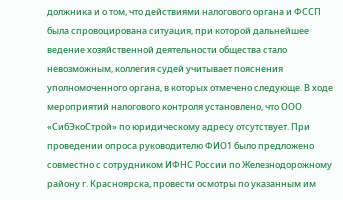должника и о том, что действиями налогового органа и ФССП была спровоцирована ситуация, при которой дальнейшее ведение хозяйственной деятельности общества стало невозможным, коллегия судей учитывает пояснения уполномоченного органа, в которых отмечено следующе. В ходе мероприятий налогового контроля установлено, что ООО «СибЭкоСтрой» по юридическому адресу отсутствует. При проведении опроса руководителю ФИО1 было предложено совместно с сотрудником ИФНС России по Железнодорожному району г. Красноярска, провести осмотры по указанным им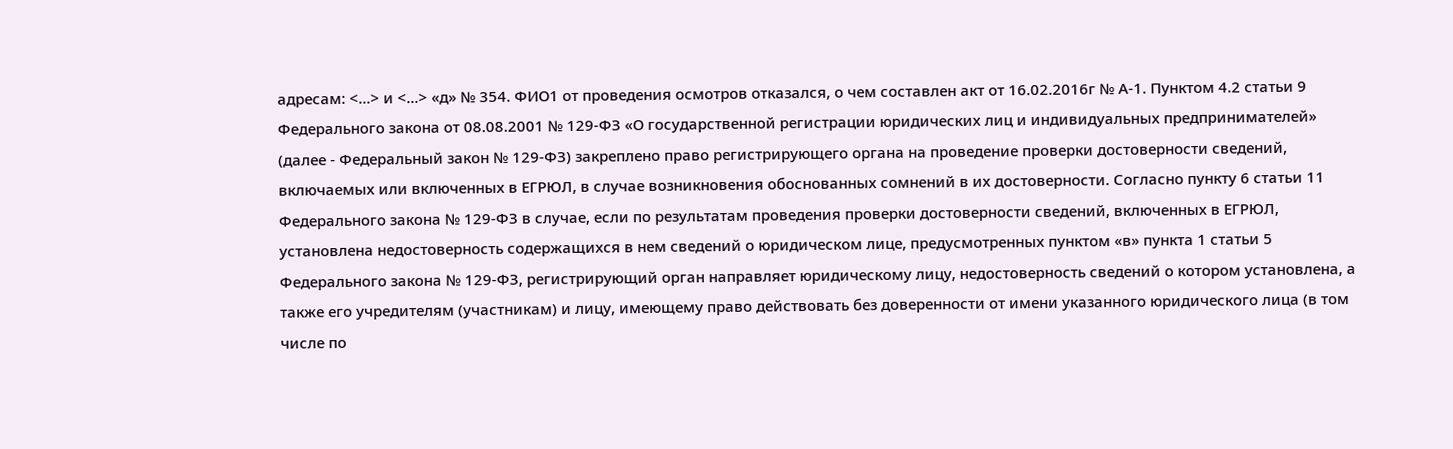адресам: <...> и <...> «д» № 354. ФИО1 от проведения осмотров отказался, о чем составлен акт от 16.02.2016г № А-1. Пунктом 4.2 статьи 9 Федерального закона от 08.08.2001 № 129-ФЗ «О государственной регистрации юридических лиц и индивидуальных предпринимателей» (далее - Федеральный закон № 129-ФЗ) закреплено право регистрирующего органа на проведение проверки достоверности сведений, включаемых или включенных в ЕГРЮЛ, в случае возникновения обоснованных сомнений в их достоверности. Согласно пункту 6 статьи 11 Федерального закона № 129-ФЗ в случае, если по результатам проведения проверки достоверности сведений, включенных в ЕГРЮЛ, установлена недостоверность содержащихся в нем сведений о юридическом лице, предусмотренных пунктом «в» пункта 1 статьи 5 Федерального закона № 129-ФЗ, регистрирующий орган направляет юридическому лицу, недостоверность сведений о котором установлена, а также его учредителям (участникам) и лицу, имеющему право действовать без доверенности от имени указанного юридического лица (в том числе по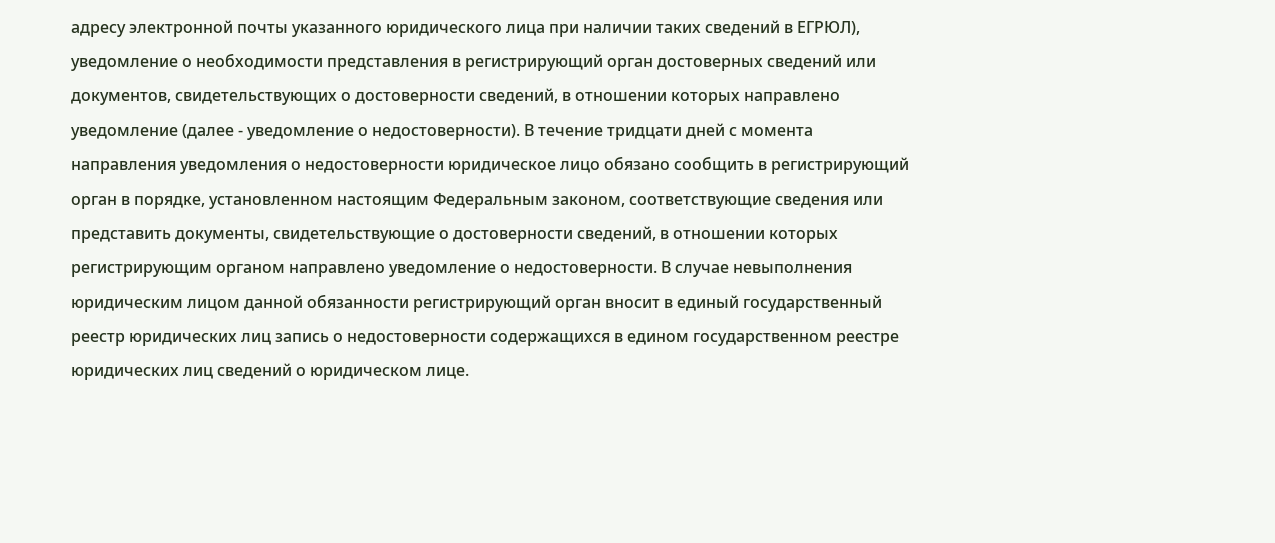адресу электронной почты указанного юридического лица при наличии таких сведений в ЕГРЮЛ), уведомление о необходимости представления в регистрирующий орган достоверных сведений или документов, свидетельствующих о достоверности сведений, в отношении которых направлено уведомление (далее - уведомление о недостоверности). В течение тридцати дней с момента направления уведомления о недостоверности юридическое лицо обязано сообщить в регистрирующий орган в порядке, установленном настоящим Федеральным законом, соответствующие сведения или представить документы, свидетельствующие о достоверности сведений, в отношении которых регистрирующим органом направлено уведомление о недостоверности. В случае невыполнения юридическим лицом данной обязанности регистрирующий орган вносит в единый государственный реестр юридических лиц запись о недостоверности содержащихся в едином государственном реестре юридических лиц сведений о юридическом лице.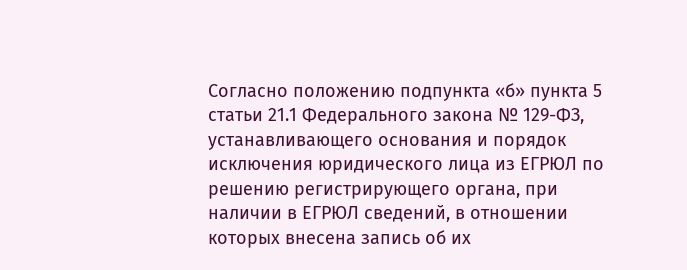Согласно положению подпункта «б» пункта 5 статьи 21.1 Федерального закона № 129-ФЗ, устанавливающего основания и порядок исключения юридического лица из ЕГРЮЛ по решению регистрирующего органа, при наличии в ЕГРЮЛ сведений, в отношении которых внесена запись об их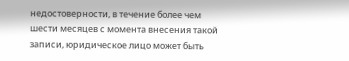недостоверности, в течение более чем шести месяцев с момента внесения такой записи, юридическое лицо может быть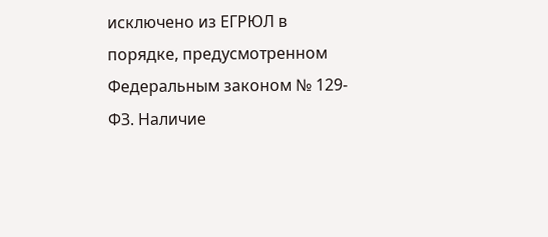исключено из ЕГРЮЛ в порядке, предусмотренном Федеральным законом № 129-ФЗ. Наличие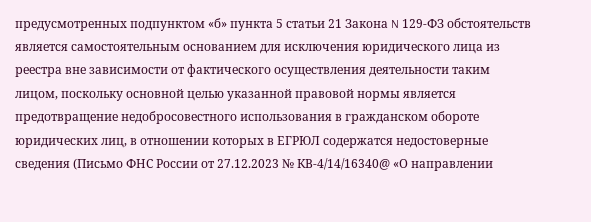предусмотренных подпунктом «б» пункта 5 статьи 21 Закона N 129-ФЗ обстоятельств является самостоятельным основанием для исключения юридического лица из реестра вне зависимости от фактического осуществления деятельности таким лицом, поскольку основной целью указанной правовой нормы является предотвращение недобросовестного использования в гражданском обороте юридических лиц, в отношении которых в ЕГРЮЛ содержатся недостоверные сведения (Письмо ФНС России от 27.12.2023 № КВ-4/14/16340@ «О направлении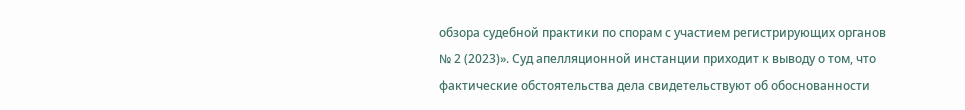обзора судебной практики по спорам с участием регистрирующих органов № 2 (2023)». Суд апелляционной инстанции приходит к выводу о том, что фактические обстоятельства дела свидетельствуют об обоснованности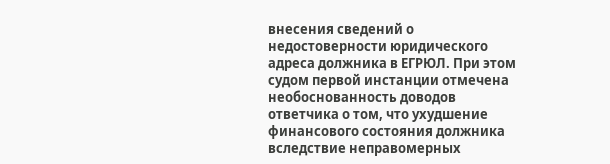внесения сведений о недостоверности юридического адреса должника в ЕГРЮЛ. При этом судом первой инстанции отмечена необоснованность доводов ответчика о том, что ухудшение финансового состояния должника вследствие неправомерных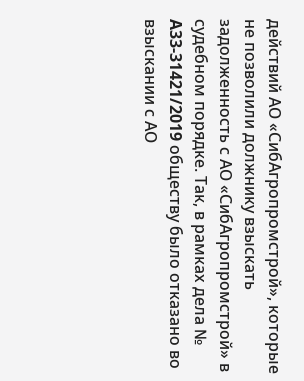действий АО «СибАгропромстрой», которые не позволили должнику взыскать задолженность с АО «СибАгропромстрой» в судебном порядке. Так, в рамках дела № A33-31421/2019 обществу было отказано во взыскании с АО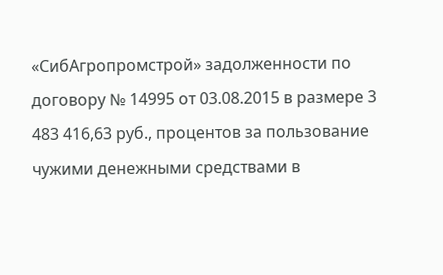«СибАгропромстрой» задолженности по договору № 14995 от 03.08.2015 в размере 3 483 416,63 руб., процентов за пользование чужими денежными средствами в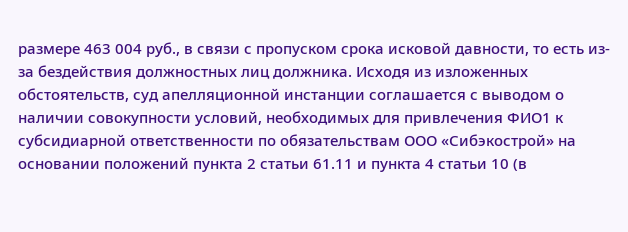размере 463 004 руб., в связи с пропуском срока исковой давности, то есть из-за бездействия должностных лиц должника. Исходя из изложенных обстоятельств, суд апелляционной инстанции соглашается с выводом о наличии совокупности условий, необходимых для привлечения ФИО1 к субсидиарной ответственности по обязательствам ООО «Сибэкострой» на основании положений пункта 2 статьи 61.11 и пункта 4 статьи 10 (в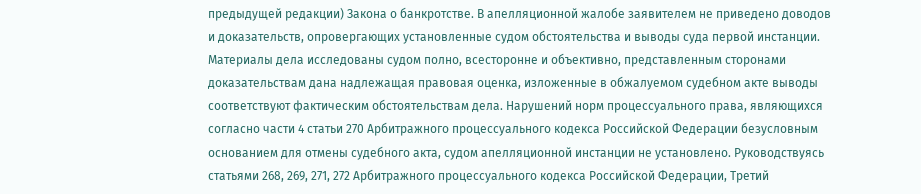предыдущей редакции) Закона о банкротстве. В апелляционной жалобе заявителем не приведено доводов и доказательств, опровергающих установленные судом обстоятельства и выводы суда первой инстанции. Материалы дела исследованы судом полно, всесторонне и объективно, представленным сторонами доказательствам дана надлежащая правовая оценка, изложенные в обжалуемом судебном акте выводы соответствуют фактическим обстоятельствам дела. Нарушений норм процессуального права, являющихся согласно части 4 статьи 270 Арбитражного процессуального кодекса Российской Федерации безусловным основанием для отмены судебного акта, судом апелляционной инстанции не установлено. Руководствуясь статьями 268, 269, 271, 272 Арбитражного процессуального кодекса Российской Федерации, Третий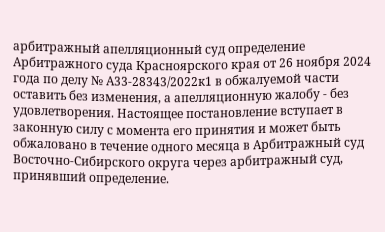арбитражный апелляционный суд определение Арбитражного суда Красноярского края от 26 ноября 2024 года по делу № А33-28343/2022к1 в обжалуемой части оставить без изменения, а апелляционную жалобу - без удовлетворения. Настоящее постановление вступает в законную силу с момента его принятия и может быть обжаловано в течение одного месяца в Арбитражный суд Восточно-Сибирского округа через арбитражный суд, принявший определение.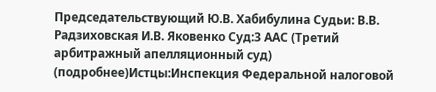Председательствующий Ю.В. Хабибулина Судьи: В.В. Радзиховская И.В. Яковенко Суд:3 ААС (Третий арбитражный апелляционный суд) (подробнее)Истцы:Инспекция Федеральной налоговой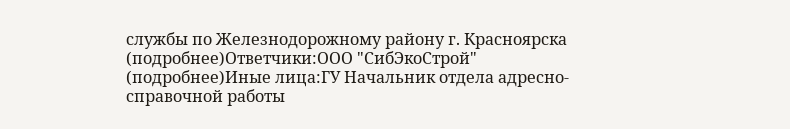службы по Железнодорожному району г. Красноярска (подробнее)Ответчики:ООО "СибЭкоСтрой" (подробнее)Иные лица:ГУ Начальник отдела адресно-справочной работы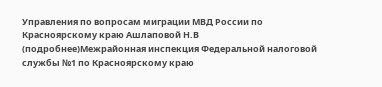Управления по вопросам миграции МВД России по Красноярскому краю Ашлаповой Н.В (подробнее)Межрайонная инспекция Федеральной налоговой службы №1 по Красноярскому краю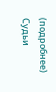(подробнее) Судьи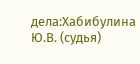дела:Хабибулина Ю.В. (судья)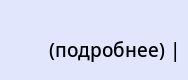(подробнее) |